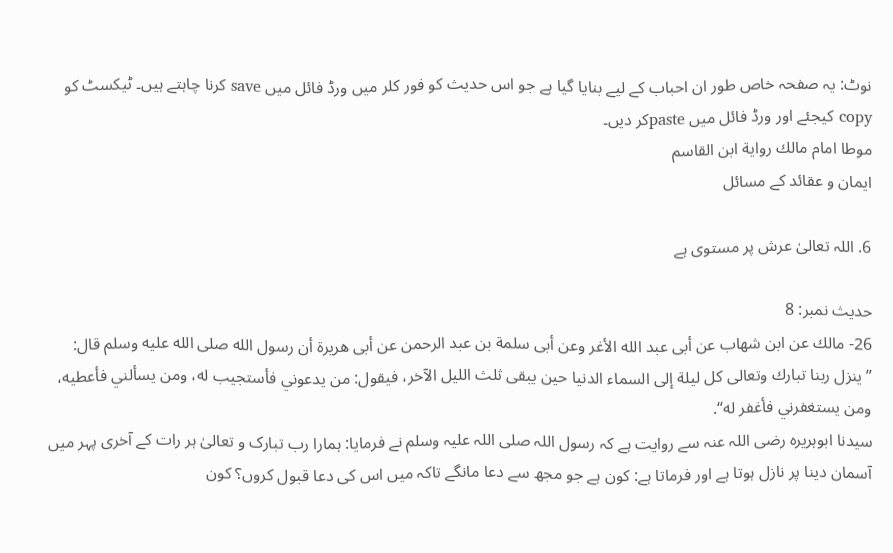نوٹ: یہ صفحہ خاص طور ان احباب کے لیے بنایا گیا ہے جو اس حدیث کو فور کلر میں ورڈ فائل میں save کرنا چاہتے ہیں۔ ٹیکسٹ کو copy کیجئے اور ورڈ فائل میں pasteکر دیں۔
موطا امام مالك رواية ابن القاسم
ایمان و عقائد کے مسائل

6. اللہ تعالیٰ عرش پر مستوی ہے

حدیث نمبر: 8
26- مالك عن ابن شهاب عن أبى عبد الله الأغر وعن أبى سلمة بن عبد الرحمن عن أبى هريرة أن رسول الله صلى الله عليه وسلم قال: ”ينزل ربنا تبارك وتعالى كل ليلة إلى السماء الدنيا حين يبقى ثلث الليل الآخر، فيقول: من يدعوني فأستجيب له، ومن يسألني فأعطيه، ومن يستغفرني فأغفر له“.
سیدنا ابوہریرہ رضی اللہ عنہ سے روایت ہے کہ رسول اللہ صلی اللہ علیہ وسلم نے فرمایا: ہمارا رب تبارک و تعالیٰ ہر رات کے آخری پہر میں آسمان دینا پر نازل ہوتا ہے اور فرماتا ہے: کون ہے جو مجھ سے دعا مانگے تاکہ میں اس کی دعا قبول کروں؟ کون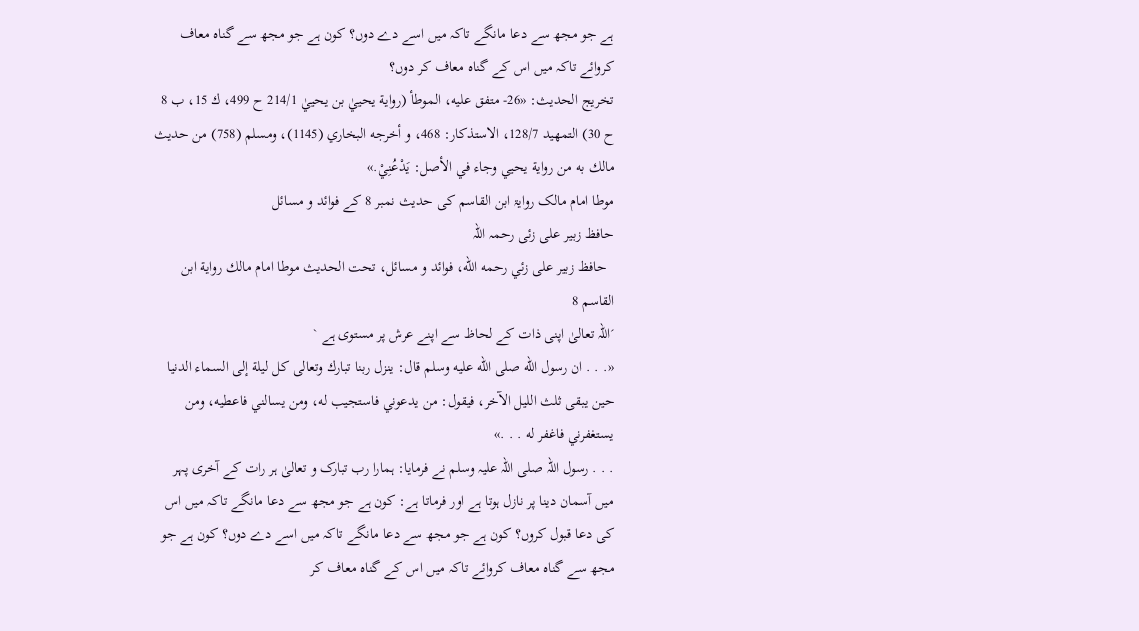ہے جو مجھ سے دعا مانگے تاکہ میں اسے دے دوں؟ کون ہے جو مجھ سے گناہ معاف کروائے تاکہ میں اس کے گناہ معاف کر دوں؟
تخریج الحدیث: «26- متفق عليه، الموطأ (رواية يحييٰ بن يحييٰ 214/1 ح 499، ك 15، ب 8 ح 30) التمهيد 128/7، الاستذكار: 468، و أخرجه البخاري (1145)، ومسلم (758) من حديث مالك به من رواية يحيي وجاء في الأصل: يَدْعُنِيْ.»
موطا امام مالک روایۃ ابن القاسم کی حدیث نمبر 8 کے فوائد و مسائل
حافظ زبیر علی زئی رحمہ اللہ
  حافظ زبير على زئي رحمه الله، فوائد و مسائل، تحت الحديث موطا امام مالك رواية ابن القاسم 8
´اللہ تعالیٰ اپنی ذات کے لحاظ سے اپنے عرش پر مستوی ہے `
«. . . ان رسول الله صلى الله عليه وسلم قال: ينزل ربنا تبارك وتعالى كل ليلة إلى السماء الدنيا حين يبقى ثلث الليل الآخر، فيقول: من يدعوني فاستجيب له، ومن يسالني فاعطيه، ومن يستغفرني فاغفر له . . .»
. . . رسول اللہ صلی اللہ علیہ وسلم نے فرمایا: ہمارا رب تبارک و تعالیٰ ہر رات کے آخری پہر میں آسمان دینا پر نازل ہوتا ہے اور فرماتا ہے: کون ہے جو مجھ سے دعا مانگے تاکہ میں اس کی دعا قبول کروں؟ کون ہے جو مجھ سے دعا مانگے تاکہ میں اسے دے دوں؟ کون ہے جو مجھ سے گناہ معاف کروائے تاکہ میں اس کے گناہ معاف کر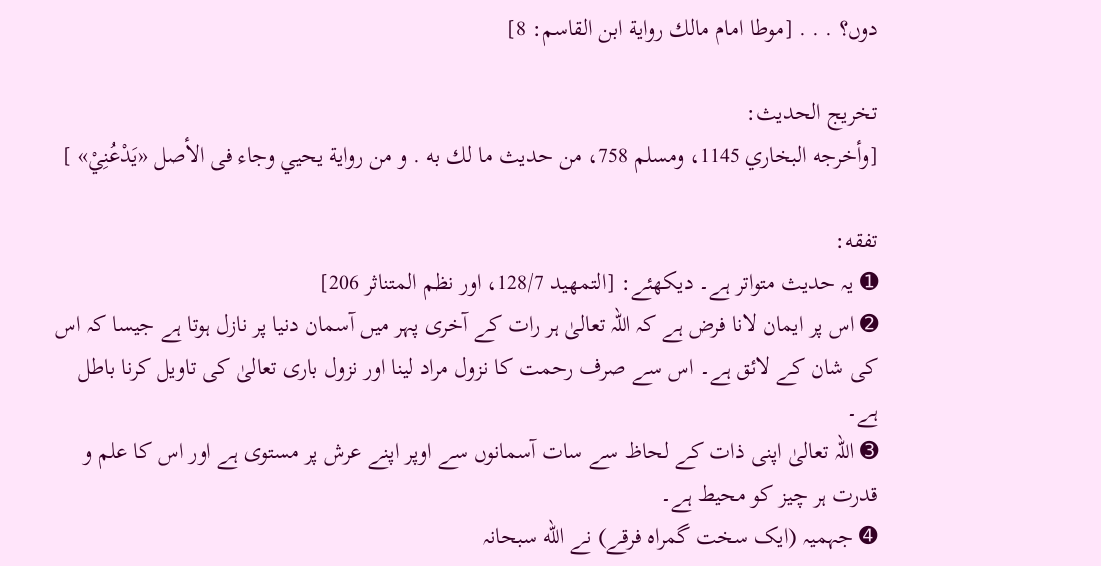دوں؟ . . . [موطا امام مالك رواية ابن القاسم: 8]

تخریج الحدیث:
[وأخرجه البخاري 1145، ومسلم 758، من حديث ما لك به . و من رواية يحيي وجاء فى الأصل «يَدْعُنِيْ» ]

تفقه:
➊ یہ حدیث متواتر ہے۔ دیکھئے: [التمهيد 128/7، اور نظم المتناثر 206]
➋ اس پر ایمان لانا فرض ہے کہ اللہ تعالیٰ ہر رات کے آخری پہر میں آسمان دنیا پر نازل ہوتا ہے جیسا کہ اس کی شان کے لائق ہے۔ اس سے صرف رحمت کا نزول مراد لینا اور نزول باری تعالیٰ کی تاویل کرنا باطل ہے۔
➌ اللہ تعالیٰ اپنی ذات کے لحاظ سے سات آسمانوں سے اوپر اپنے عرش پر مستوی ہے اور اس کا علم و قدرت ہر چیز کو محیط ہے۔
➍ جہمیہ (ایک سخت گمراہ فرقے) نے الله سبحانہ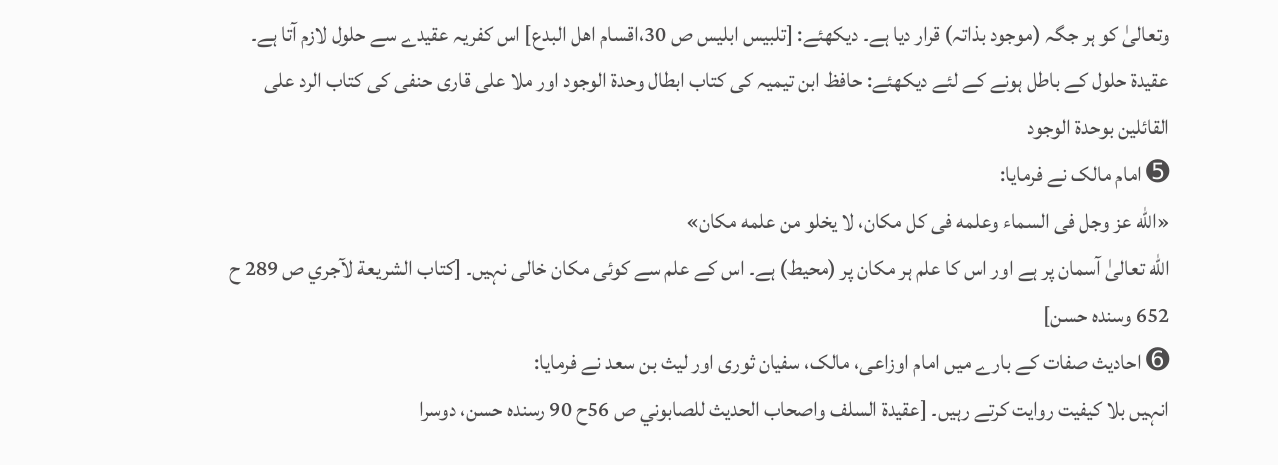وتعالیٰ کو ہر جگہ (موجود بذاتہ) قرار دیا ہے۔ دیکھئے: [تلبيس ابليس ص 30،اقسام اهل البدع] اس کفریہ عقیدے سے حلول لازم آتا ہے۔ عقيدة حلول کے باطل ہونے کے لئے دیکھئے: حافظ ابن تیمیہ کی کتاب ابطال وحدة الوجود اور ملا علی قاری حنفی کی کتاب الرد على القائلين بوحدة الوجود
➎ امام مالک نے فرمایا:
«الله عز وجل فى السماء وعلمه فى كل مكان، لا يخلو من علمه مكان»
الله تعالیٰ آسمان پر ہے اور اس کا علم ہر مکان پر (محيط) ہے۔ اس کے علم سے کوئی مکان خالی نہیں۔ [كتاب الشريعة لآجري ص 289 ح 652 وسنده حسن]
➏ احادیث صفات کے بارے میں امام اوزاعی، مالک، سفیان ثوری اور لیث بن سعد نے فرمایا:
انہیں بلا کیفیت روایت کرتے رہیں۔ [عقيدة السلف واصحاب الحديث للصابوني ص 56ح 90 رسندہ حسن، دوسرا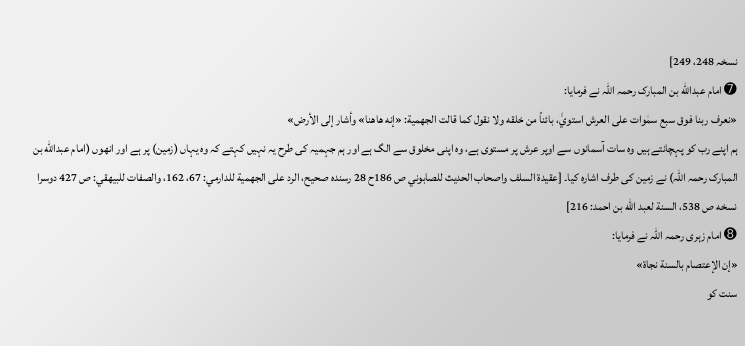نسخہ 248، 249]
➐ امام عبدالله بن المبارک رحمہ اللہ نے فرمایا:
«نعرف ربنا فوق سبع سمٰوات على العرش استويٰ، بائناً من خلقه ولا نقول كما قالت الجهمية: «إنه هاهنا» وأشار إلى الأرض»
ہم اپنے رب کو پہچانتے ہیں وہ سات آسمانوں سے اوپر عرش پر مستوی ہے، وہ اپنی مخلوق سے الگ ہے اور ہم جہمیہ کی طرح یہ نہیں کہتے کہ وہ یہاں (زمین) پر ہے اور انھوں (امام عبدالله بن المبارک رحمہ اللہ) نے زمین کی طرف اشارہ کیا۔ [عقيدة السلف واصحاب الحديث للصابوني ص 186ح 28 رسنده صحيح، الرد على الجهمية للدارمي: 67، 162، والصفات للبيهقي: ص 427 دوسرا نسخه ص 538، السنة لعبد الله بن احمد: 216]
➑ امام زہری رحمہ اللہ نے فرمایا:
«إن الإعتصام بالسنة نجاة»
سنت کو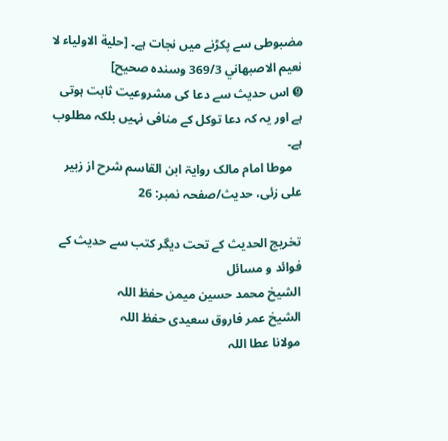مضبوطی سے پکڑنے میں نجات ہے۔ [حلية الاولياء لا نعيم الاصبهاني 369/3 وسنده صحيح]
➒ اس حدیث سے دعا کی مشروعیت ثابت ہوتی ہے اور یہ کہ دعا توکل کے منافی نہیں بلکہ مطلوب ہے۔
   موطا امام مالک روایۃ ابن القاسم شرح از زبیر علی زئی، حدیث/صفحہ نمبر: 26

تخریج الحدیث کے تحت دیگر کتب سے حدیث کے فوائد و مسائل
الشیخ محمد حسین میمن حفظ اللہ
الشیخ عمر فاروق سعیدی حفظ اللہ
مولانا عطا اللہ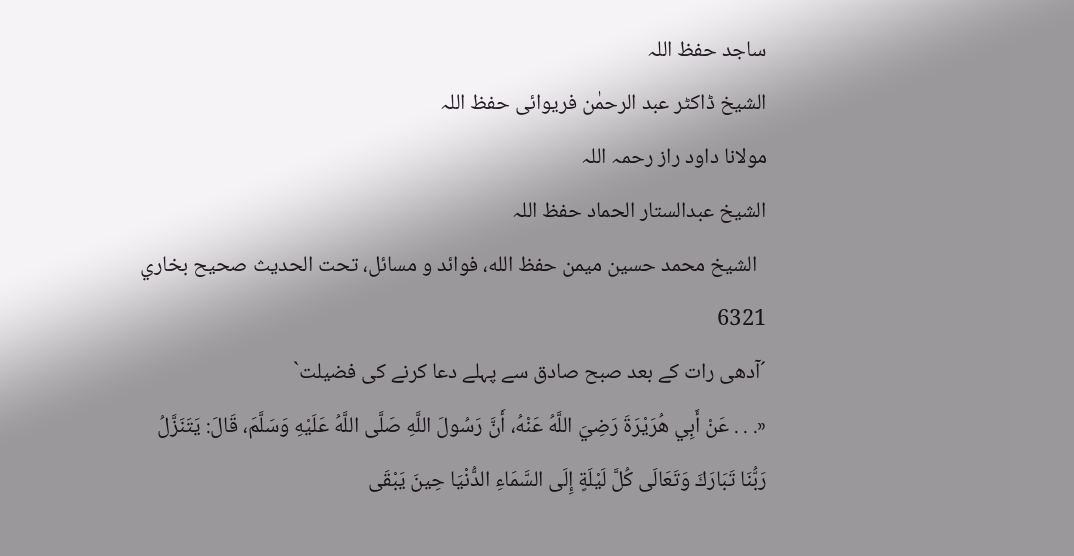ساجد حفظ اللہ
الشیخ ڈاکٹر عبد الرحمٰن فریوائی حفظ اللہ
مولانا داود راز رحمہ اللہ
الشیخ عبدالستار الحماد حفظ اللہ
  الشيخ محمد حسين ميمن حفظ الله، فوائد و مسائل، تحت الحديث صحيح بخاري 6321
´آدھی رات کے بعد صبح صادق سے پہلے دعا کرنے کی فضیلت`
«. . . عَنْ أَبِي هُرَيْرَةَ رَضِيَ اللَّهُ عَنْهُ، أَنَّ رَسُولَ اللَّهِ صَلَّى اللَّهُ عَلَيْهِ وَسَلَّمَ، قَالَ: يَتَنَزَّلُ رَبُّنَا تَبَارَكَ وَتَعَالَى كُلَّ لَيْلَةٍ إِلَى السَّمَاءِ الدُّنْيَا حِينَ يَبْقَى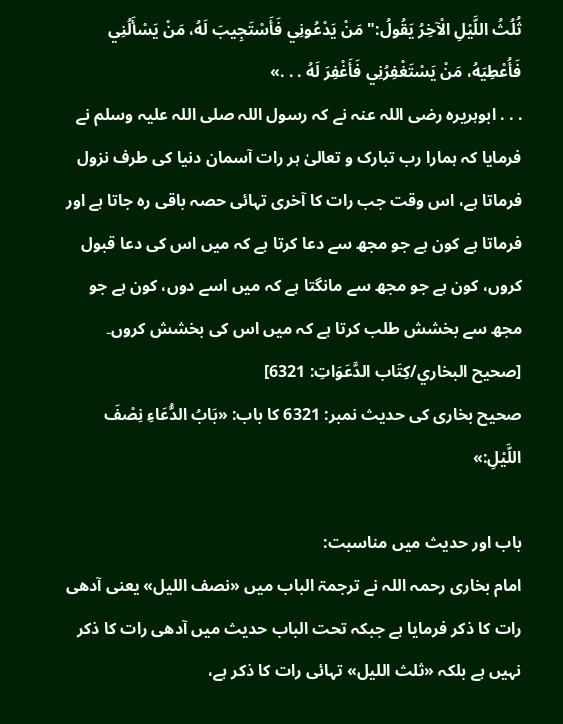ثُلُثُ اللَّيْلِ الْآخِرُ يَقُولُ:" مَنْ يَدْعُونِي فَأَسْتَجِيبَ لَهُ، مَنْ يَسْأَلُنِي فَأُعْطِيَهُ، مَنْ يَسْتَغْفِرُنِي فَأَغْفِرَ لَهُ . . .»
. . . ابوہریرہ رضی اللہ عنہ نے کہ رسول اللہ صلی اللہ علیہ وسلم نے فرمایا کہ ہمارا رب تبارک و تعالیٰ ہر رات آسمان دنیا کی طرف نزول فرماتا ہے، اس وقت جب رات کا آخری تہائی حصہ باقی رہ جاتا ہے اور فرماتا ہے کون ہے جو مجھ سے دعا کرتا ہے کہ میں اس کی دعا قبول کروں، کون ہے جو مجھ سے مانگتا ہے کہ میں اسے دوں، کون ہے جو مجھ سے بخشش طلب کرتا ہے کہ میں اس کی بخشش کروں۔ [صحيح البخاري/كِتَاب الدَّعَوَاتِ: 6321]
صحیح بخاری کی حدیث نمبر: 6321 کا باب: «بَابُ الدُّعَاءِ نِصْفَ اللَّيْلِ:»

باب اور حدیث میں مناسبت:
امام بخاری رحمہ اللہ نے ترجمۃ الباب میں «نصف الليل» یعنی آدھی رات کا ذکر فرمایا ہے جبکہ تحت الباب حدیث میں آدھی رات کا ذکر نہیں ہے بلکہ «ثلث الليل» تہائی رات کا ذکر ہے،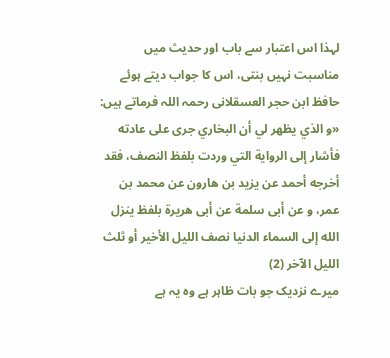لہذا اس اعتبار سے باب اور حدیث میں مناسبت نہیں بنتی، اس کا جواب دیتے ہوئے حافظ ابن حجر العسقلانی رحمہ اللہ فرماتے ہیں:
«و الذي يظهر لي أن البخاري جرى على عادته فأشار إلى الرواية التي وردت بلفظ النصف، فقد أخرجه أحمد عن يزيد بن هارون عن محمد بن عمر، و عن أبى سلمة عن أبى هريرة بلفظ ينزل الله إلى السماء الدنيا نصف الليل الأخير أو ثلث الليل الآخر (2)
میرے نزدیک جو بات ظاہر ہے وہ یہ ہے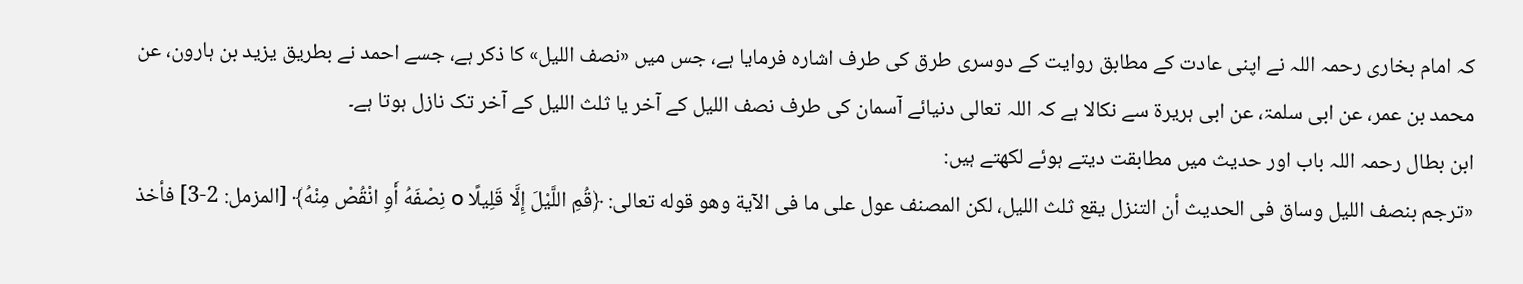کہ امام بخاری رحمہ اللہ نے اپنی عادت کے مطابق روایت کے دوسری طرق کی طرف اشارہ فرمایا ہے، جس میں «نصف الليل» کا ذکر ہے، جسے احمد نے بطریق یزید بن ہارون، عن محمد بن عمر، عن ابی سلمۃ، عن ابی ہریرۃ سے نکالا ہے کہ اللہ تعالی دنیائے آسمان کی طرف نصف اللیل کے آخر یا ثلث اللیل کے آخر تک نازل ہوتا ہے۔
ابن بطال رحمہ اللہ باب اور حدیث میں مطابقت دیتے ہوئے لکھتے ہیں:
«ترجم بنصف الليل وساق فى الحديث أن التنزل يقع ثلث الليل، لكن المصنف عول على ما فى الآية وهو قوله تعالى: ﴿قُمِ اللَّيْلَ إِلَّا قَلِيلًا o نِصْفَهُ أَوِ انْقُصْ مِنْهُ﴾ [المزمل: 2-3] فأخذ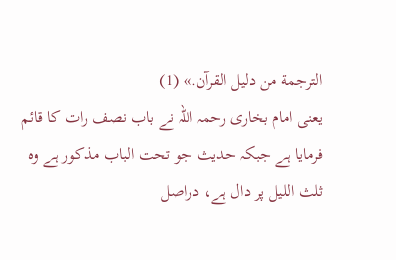الترجمة من دليل القرآن.» (1)
یعنی امام بخاری رحمہ اللہ نے باب نصف رات کا قائم فرمایا ہے جبکہ حدیث جو تحت الباب مذکور ہے وہ ثلث اللیل پر دال ہے، دراصل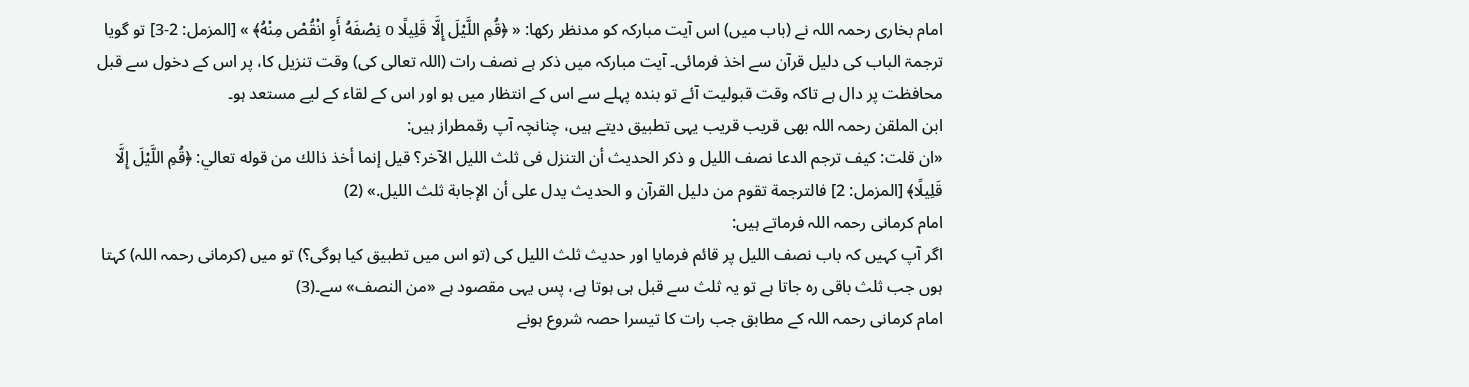امام بخاری رحمہ اللہ نے (باب میں) اس آیت مبارکہ کو مدنظر رکھا: « ﴿قُمِ اللَّيْلَ إِلَّا قَلِيلًا o نِصْفَهُ أَوِ انْقُصْ مِنْهُ﴾ » [المزمل: 2-3] تو گویا ترجمۃ الباب کی دلیل قرآن سے اخذ فرمائی۔ آیت مبارکہ میں ذکر ہے نصف رات (اللہ تعالی کی) وقت تنزیل کا، پر اس کے دخول سے قبل محافظت پر دال ہے تاکہ وقت قبولیت آئے تو بندہ پہلے سے اس کے انتظار میں ہو اور اس کے لقاء کے لیے مستعد ہو۔
ابن الملقن رحمہ اللہ بھی قریب قریب یہی تطبیق دیتے ہیں، چنانچہ آپ رقمطراز ہیں:
«ان قلت: كيف ترجم الدعا نصف الليل و ذكر الحديث أن التنزل فى ثلث الليل الآخر؟ قيل إنما أخذ ذالك من قوله تعالي: ﴿قُمِ اللَّيْلَ إِلَّا قَلِيلًا﴾ [المزمل: 2] فالترجمة تقوم من دليل القرآن و الحديث يدل على أن الإجابة ثلث الليل.» (2)
امام کرمانی رحمہ اللہ فرماتے ہیں:
اگر آپ کہیں کہ باب نصف اللیل پر قائم فرمایا اور حدیث ثلث اللیل کی (تو اس میں تطبیق کیا ہوگی؟) تو میں (کرمانی رحمہ اللہ) کہتا ہوں جب ثلث باقی رہ جاتا ہے تو یہ ثلث سے قبل ہی ہوتا ہے، پس یہی مقصود ہے «من النصف» سے۔(3)
امام کرمانی رحمہ اللہ کے مطابق جب رات کا تیسرا حصہ شروع ہونے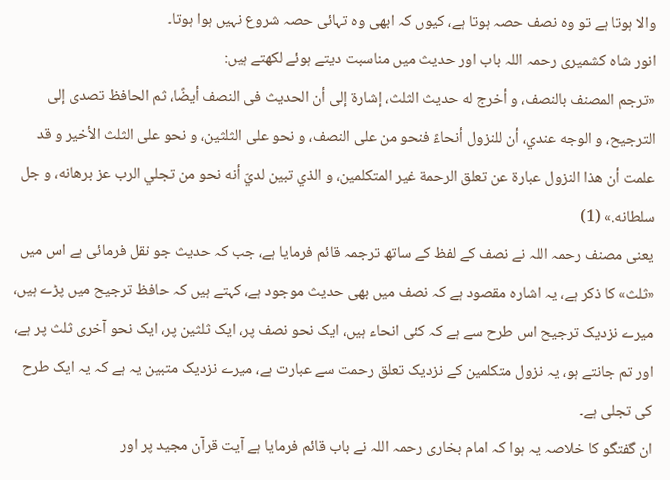والا ہوتا ہے تو وہ نصف حصہ ہوتا ہے، کیوں کہ ابھی وہ تہائی حصہ شروع نہیں ہوا ہوتا۔
انور شاہ کشمیری رحمہ اللہ باب اور حدیث میں مناسبت دیتے ہوئے لکھتے ہیں:
«ترجم المصنف بالنصف، و أخرج له حديث الثلث، إشارة إلى أن الحديث فى النصف أيضًا، ثم الحافظ تصدى إلى الترجيح، و الوجه عندي، أن للنزول أنحاءً فنحو من على النصف، و نحو على الثلثين، و نحو على الثلث الأخير و قد علمت أن هذا النزول عبارة عن تعلق الرحمة غير المتكلمين، و الذي تبين لديّ أنه نحو من تجلي الرب عز برهانه، و جل سلطانه.» (1)
یعنی مصنف رحمہ اللہ نے نصف کے لفظ کے ساتھ ترجمہ قائم فرمایا ہے، جب کہ حدیث جو نقل فرمائی ہے اس میں «ثلث» کا ذکر ہے، یہ اشارہ مقصود ہے کہ نصف میں بھی حدیث موجود ہے، کہتے ہیں کہ حافظ ترجیح میں پڑے ہیں، میرے نزدیک ترجیح اس طرح سے ہے کہ کئی انحاء ہیں، ایک نحو نصف پر، ایک ثلثین پر، ایک نحو آخری ثلث پر ہے، اور تم جانتے ہو، یہ نزول متکلمین کے نزدیک تعلق رحمت سے عبارت ہے، میرے نزدیک متبین یہ ہے کہ یہ ایک طرح کی تجلی ہے۔
ان گفتگو کا خلاصہ یہ ہوا کہ امام بخاری رحمہ اللہ نے باب قائم فرمایا ہے آیت قرآن مجید پر اور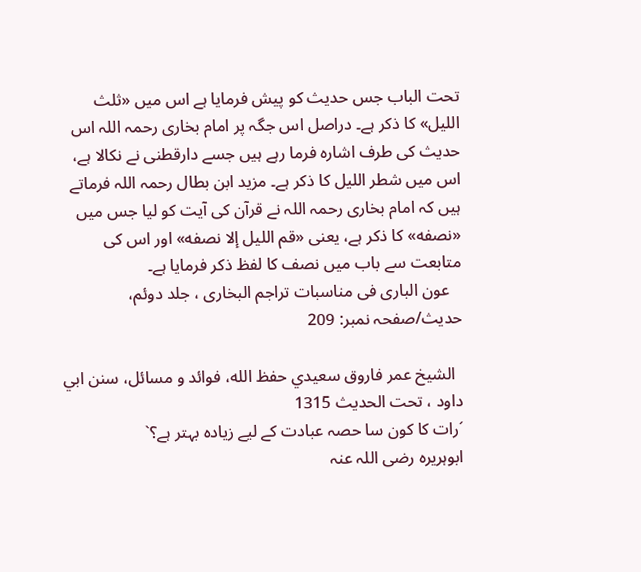تحت الباب جس حدیث کو پیش فرمایا ہے اس میں «ثلث الليل» کا ذکر ہے۔ دراصل اس جگہ پر امام بخاری رحمہ اللہ اس حدیث کی طرف اشارہ فرما رہے ہیں جسے دارقطنی نے نکالا ہے، اس میں شطر اللیل کا ذکر ہے۔ مزید ابن بطال رحمہ اللہ فرماتے ہیں کہ امام بخاری رحمہ اللہ نے قرآن کی آیت کو لیا جس میں «نصفه» کا ذکر ہے، یعنی «قم الليل إلا نصفه» اور اس کی متابعت سے باب میں نصف کا لفظ ذکر فرمایا ہے۔
   عون الباری فی مناسبات تراجم البخاری ، جلد دوئم، حدیث/صفحہ نمبر: 209

  الشيخ عمر فاروق سعيدي حفظ الله، فوائد و مسائل، سنن ابي داود ، تحت الحديث 1315
´رات کا کون سا حصہ عبادت کے لیے زیادہ بہتر ہے؟`
ابوہریرہ رضی اللہ عنہ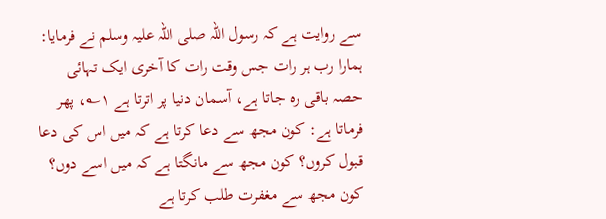سے روایت ہے کہ رسول اللہ صلی اللہ علیہ وسلم نے فرمایا: ہمارا رب ہر رات جس وقت رات کا آخری ایک تہائی حصہ باقی رہ جاتا ہے، آسمان دنیا پر اترتا ہے ۱؎، پھر فرماتا ہے: کون مجھ سے دعا کرتا ہے کہ میں اس کی دعا قبول کروں؟ کون مجھ سے مانگتا ہے کہ میں اسے دوں؟ کون مجھ سے مغفرت طلب کرتا ہے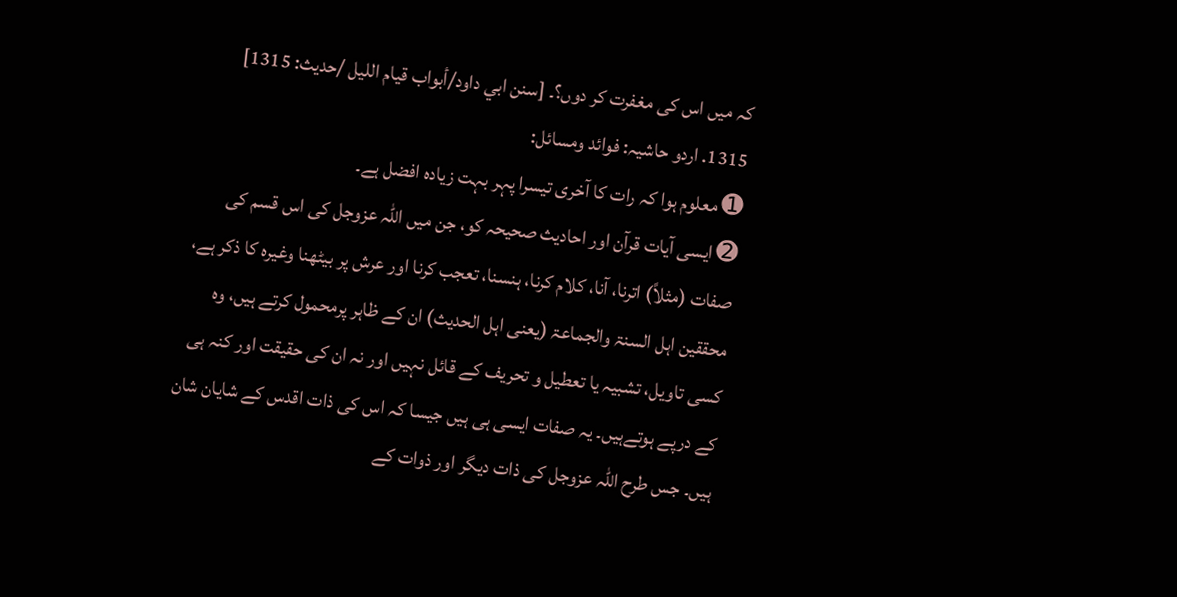کہ میں اس کی مغفرت کر دوں؟۔ [سنن ابي داود/أبواب قيام الليل /حدیث: 1315]
1315. اردو حاشیہ: فوائد ومسائل:
➊ معلوم ہوا کہ رات کا آخری تیسرا پہر بہت زیادہ افضل ہے۔
➋ ایسی آیات قرآن اور احادیث صحیحہ کو، جن میں اللہ عزوجل کی اس قسم کی صفات (مثلاً) اترنا، آنا، کلام کرنا، ہنسنا، تعجب کرنا اور عرش پر بیٹھنا وغیرہ کا ذکر ہے، محققین اہل السنۃ والجماعۃ (یعنی اہل الحدیث) ان کے ظاہر پرمحمول کرتے ہیں، وہ کسی تاویل، تشبیہ یا تعطیل و تحریف کے قائل نہیں اور نہ ان کی حقیقت اور کنہ ہی کے درپے ہوتےہیں۔ یہ صفات ایسی ہی ہیں جیسا کہ اس کی ذات اقدس کے شایان شان ہیں۔ جس طرح اللہ عزوجل کی ذات دیگر اور ذوات کے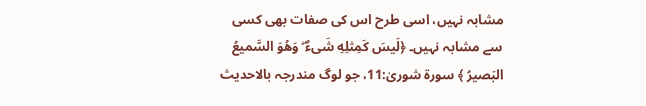مشابہ نہیں، اسی طرح اس کی صفات بھی کسی سے مشابہ نہیں۔ ﴿لَيسَ كَمِثلِهِ شَىءٌ ۖ وَهُوَ السَّميعُ البَصيرُ‌ ﴾ سورۃ شوریٰ:11، جو لوگ مندرجہ بالاحدیث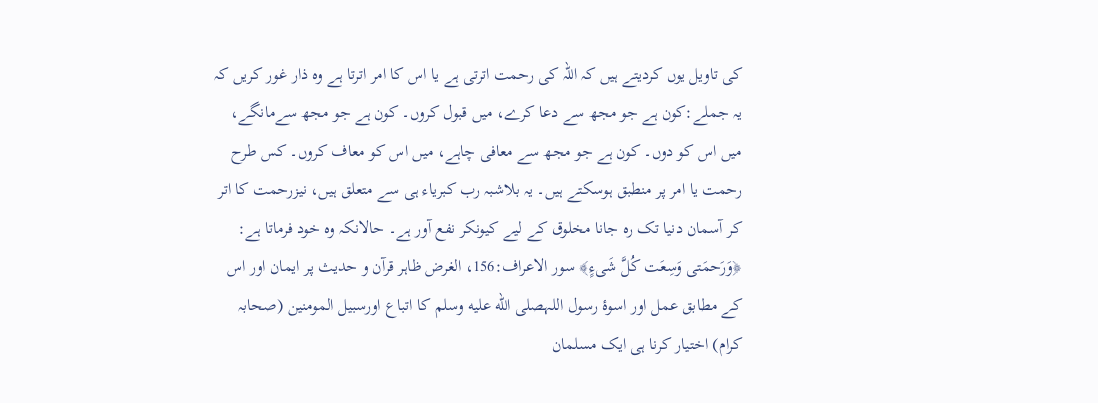کی تاویل یوں کردیتے ہیں کہ اللہ کی رحمت اترتی ہے یا اس کا امر اترتا ہے وہ ذار غور کریں کہ یہ جملے:کون ہے جو مجھ سے دعا کرے، میں قبول کروں۔ کون ہے جو مجھ سےمانگے، میں اس کو دوں۔ کون ہے جو مجھ سے معافی چاہے، میں اس کو معاف کروں۔ کس طرح رحمت یا امر پر منطبق ہوسکتے ہیں۔ یہ بلاشبہ رب کبریاء ہی سے متعلق ہیں، نیزرحمت کا اتر کر آسمان دنیا تک رہ جانا مخلوق کے لیے کیونکر نفع آور ہے۔ حالانکہ وہ خود فرماتا ہے: ﴿وَرَ‌حمَتى وَسِعَت كُلَّ شَىءٍ﴾ سور الاعراف:156، الغرض ظاہر قرآن و حدیث پر ایمان اور اس کے مطابق عمل اور اسوۂ رسول اللہصلى الله عليه وسلم کا اتباع اورسبیل المومنین (صحابہ کرام) اختیار کرنا ہی ایک مسلمان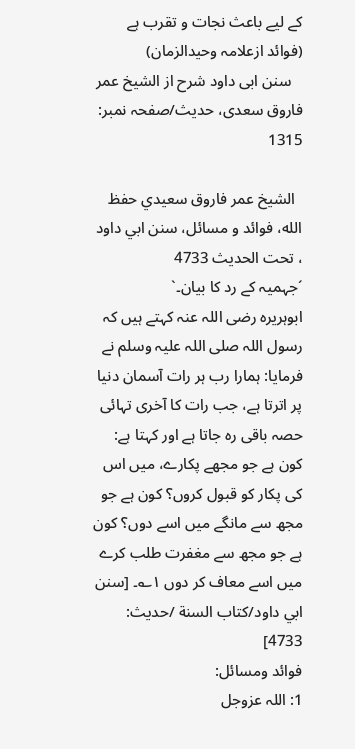کے لیے باعث نجات و تقرب ہے (فوائد ازعلامہ وحیدالزمان)
   سنن ابی داود شرح از الشیخ عمر فاروق سعدی، حدیث/صفحہ نمبر: 1315

  الشيخ عمر فاروق سعيدي حفظ الله، فوائد و مسائل، سنن ابي داود ، تحت الحديث 4733
´جہمیہ کے رد کا بیان۔`
ابوہریرہ رضی اللہ عنہ کہتے ہیں کہ رسول اللہ صلی اللہ علیہ وسلم نے فرمایا: ہمارا رب ہر رات آسمان دنیا پر اترتا ہے، جب رات کا آخری تہائی حصہ باقی رہ جاتا ہے اور کہتا ہے: کون ہے جو مجھے پکارے، میں اس کی پکار کو قبول کروں؟ کون ہے جو مجھ سے مانگے میں اسے دوں؟ کون ہے جو مجھ سے مغفرت طلب کرے میں اسے معاف کر دوں ۱؎۔ [سنن ابي داود/كتاب السنة /حدیث: 4733]
فوائد ومسائل:
1: اللہ عزوجل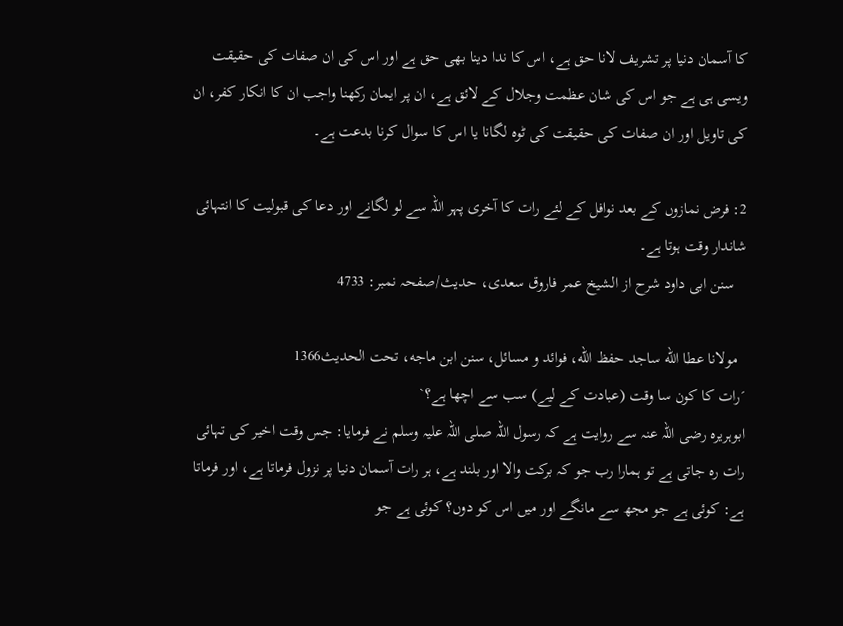کا آسمان دنیا پر تشریف لانا حق ہے، اس کا ندا دینا بھی حق ہے اور اس کی ان صفات کی حقیقت ویسی ہی ہے جو اس کی شان عظمت وجلال کے لائق ہے، ان پر ایمان رکھنا واجب ان کا انکار کفر، ان کی تاویل اور ان صفات کی حقیقت کی ٹوہ لگانا یا اس کا سوال کرنا بدعت ہے۔

2: فرض نمازوں کے بعد نوافل کے لئے رات کا آخری پہر اللہ سے لو لگانے اور دعا کی قبولیت کا انتہائی شاندار وقت ہوتا ہے۔
   سنن ابی داود شرح از الشیخ عمر فاروق سعدی، حدیث/صفحہ نمبر: 4733

  مولانا عطا الله ساجد حفظ الله، فوائد و مسائل، سنن ابن ماجه، تحت الحديث1366
´رات کا کون سا وقت (عبادت کے لیے) سب سے اچھا ہے؟`
ابوہریرہ رضی اللہ عنہ سے روایت ہے کہ رسول اللہ صلی اللہ علیہ وسلم نے فرمایا: جس وقت اخیر کی تہائی رات رہ جاتی ہے تو ہمارا رب جو کہ برکت والا اور بلند ہے، ہر رات آسمان دنیا پر نزول فرماتا ہے، اور فرماتا ہے: کوئی ہے جو مجھ سے مانگے اور میں اس کو دوں؟ کوئی ہے جو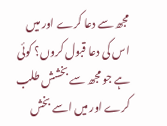مجھ سے دعا کرے اور میں اس کی دعا قبول کروں؟ کوئی ہے جو مجھ سے بخشش طلب کرے اور میں اسے بخش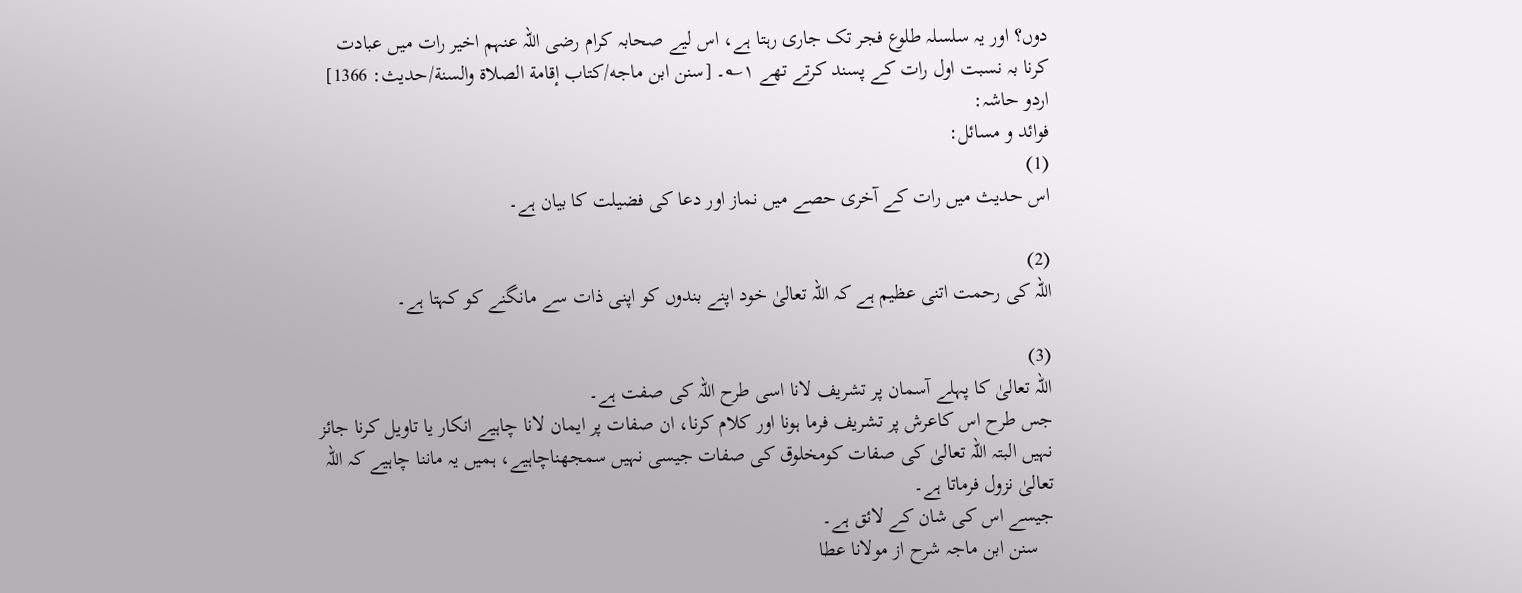دوں؟ اور یہ سلسلہ طلوع فجر تک جاری رہتا ہے، اس لیے صحابہ کرام رضی اللہ عنہم اخیر رات میں عبادت کرنا بہ نسبت اول رات کے پسند کرتے تھے ۱؎۔ [سنن ابن ماجه/كتاب إقامة الصلاة والسنة/حدیث: 1366]
اردو حاشہ:
فوائد و مسائل:
(1)
اس حدیث میں رات کے آخری حصے میں نماز اور دعا کی فضیلت کا بیان ہے۔

(2)
اللہ کی رحمت اتنی عظیم ہے کہ اللہ تعالیٰ خود اپنے بندوں کو اپنی ذات سے مانگنے کو کہتا ہے۔

(3)
اللہ تعالیٰ کا پہلے آسمان پر تشریف لانا اسی طرح اللہ کی صفت ہے۔
جس طرح اس کاعرش پر تشریف فرما ہونا اور کلام کرنا، ان صفات پر ایمان لانا چاہیے انکار یا تاویل کرنا جائز نہیں البتہ اللہ تعالیٰ کی صفات کومخلوق کی صفات جیسی نہیں سمجھناچاہیے، ہمیں یہ ماننا چاہیے کہ اللہ تعالیٰ نزول فرماتا ہے۔
جیسے اس کی شان کے لائق ہے۔
   سنن ابن ماجہ شرح از مولانا عطا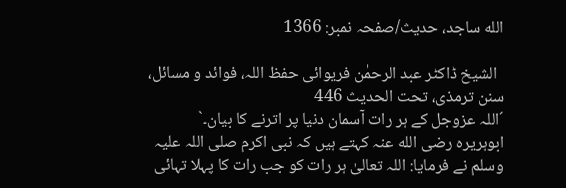الله ساجد، حدیث/صفحہ نمبر: 1366

  الشیخ ڈاکٹر عبد الرحمٰن فریوائی حفظ اللہ، فوائد و مسائل، سنن ترمذی، تحت الحديث 446
´اللہ عزوجل کے ہر رات آسمان دنیا پر اترنے کا بیان۔`
ابوہریرہ رضی الله عنہ کہتے ہیں کہ نبی اکرم صلی اللہ علیہ وسلم نے فرمایا: اللہ تعالیٰ ہر رات کو جب رات کا پہلا تہائی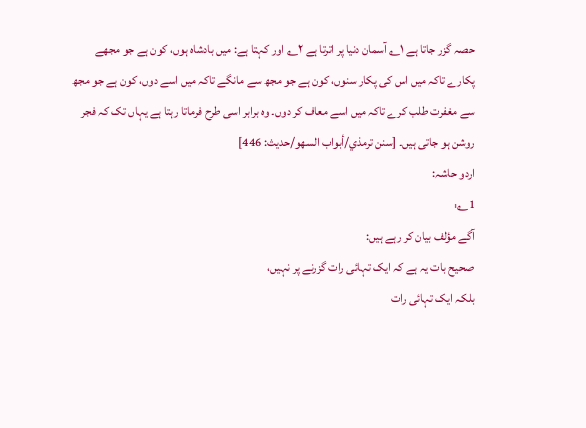حصہ گزر جاتا ہے ۱؎ آسمان دنیا پر اترتا ہے ۲؎ اور کہتا ہے: میں بادشاہ ہوں، کون ہے جو مجھے پکارے تاکہ میں اس کی پکار سنوں، کون ہے جو مجھ سے مانگے تاکہ میں اسے دوں، کون ہے جو مجھ سے مغفرت طلب کرے تاکہ میں اسے معاف کر دوں۔ وہ برابر اسی طرح فرماتا رہتا ہے یہاں تک کہ فجر روشن ہو جاتی ہیں۔ [سنن ترمذي/أبواب السهو/حدیث: 446]
اردو حاشہ:
1؎:
آگے مؤلف بیان کر رہے ہیں:
صحیح بات یہ ہے کہ ایک تہائی رات گزرنے پر نہیں،
بلکہ ایک تہائی رات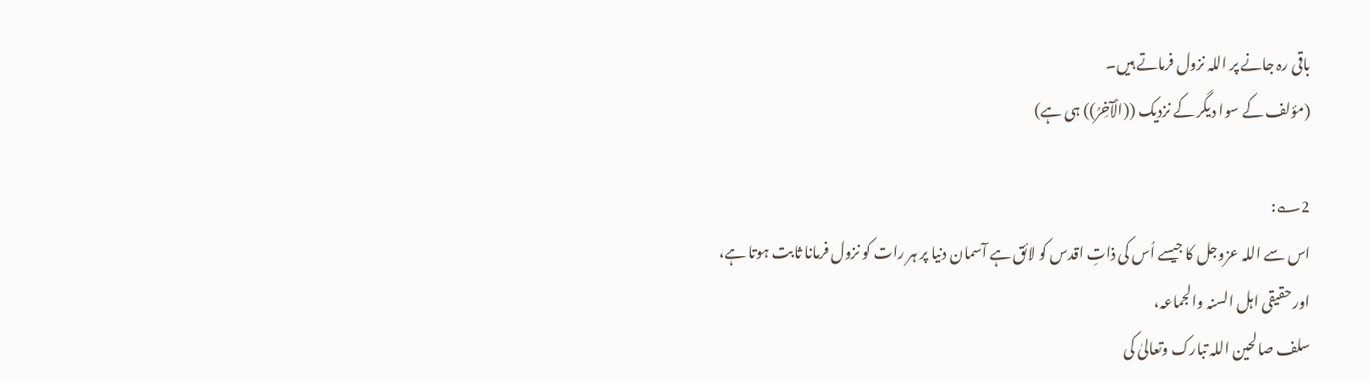باقی رہ جانے پر اللہ نزول فرماتے ہیں۔
(مؤلف کے سوا دیگر کے نزدیک ((الْآخِرُ)) ہی ہے)

2؎:
اس سے اللہ عزوجل کا جیسے اُس کی ذاتِ اقدس کو لائق ہے آسمان دنیا پر ہر رات کو نزول فرمانا ثابت ہوتا ہے،
اور حقیقی اہل السنہ والجماعہ،
سلف صالحین اللہ تبارک وتعالیٰ کی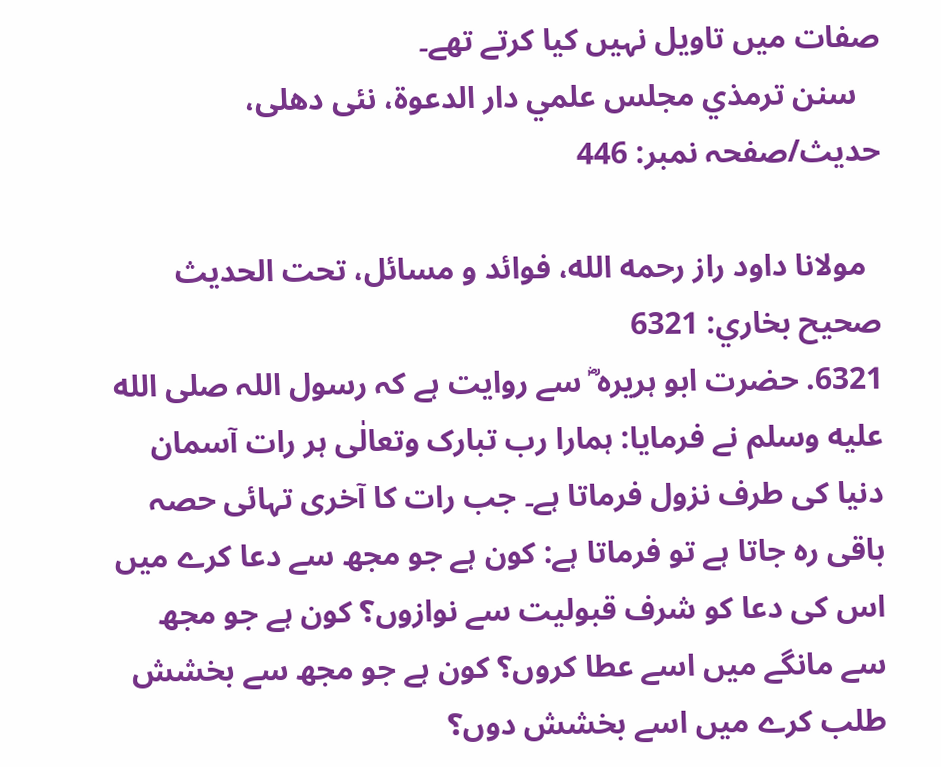صفات میں تاویل نہیں کیا کرتے تھے۔
   سنن ترمذي مجلس علمي دار الدعوة، نئى دهلى، حدیث/صفحہ نمبر: 446

  مولانا داود راز رحمه الله، فوائد و مسائل، تحت الحديث صحيح بخاري: 6321
6321. حضرت ابو ہریرہ ؓ سے روایت ہے کہ رسول اللہ صلى الله عليه وسلم نے فرمایا: ہمارا رب تبارک وتعالٰی ہر رات آسمان دنیا کی طرف نزول فرماتا ہے۔ جب رات کا آخری تہائی حصہ باقی رہ جاتا ہے تو فرماتا ہے: کون ہے جو مجھ سے دعا کرے میں اس کی دعا کو شرف قبولیت سے نوازوں؟ کون ہے جو مجھ سے مانگے میں اسے عطا کروں؟ کون ہے جو مجھ سے بخشش طلب کرے میں اسے بخشش دوں؟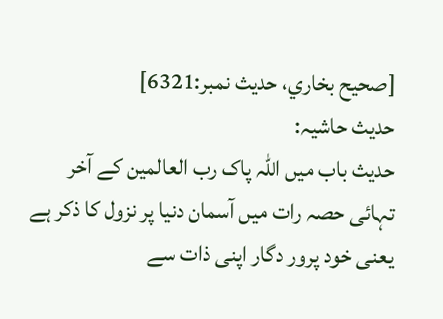[صحيح بخاري، حديث نمبر:6321]
حدیث حاشیہ:
حدیث باب میں اللہ پاک رب العالمین کے آخر تہائی حصہ رات میں آسمان دنیا پر نزول کا ذکر ہے یعنی خود پرور دگار اپنی ذات سے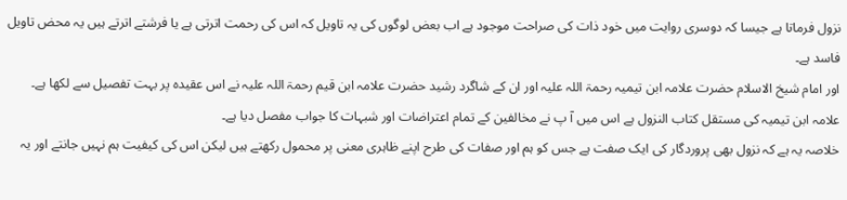نزول فرماتا ہے جیسا کہ دوسری روایت میں خود ذات کی صراحت موجود ہے اب بعض لوگوں کی یہ تاویل کہ اس کی رحمت اترتی ہے یا فرشتے اترتے ہیں یہ محض تاویل فاسد ہے۔
اور امام شیخ الاسلام حضرت علامہ ابن تیمیہ رحمۃ اللہ علیہ اور ان کے شاگرد رشید حضرت علامہ ابن قیم رحمۃ اللہ علیہ نے اس عقیدہ پر بہت تفصیل سے لکھا ہے۔
علامہ ابن تیمیہ کی مستقل کتاب النزول ہے اس میں آ پ نے مخالفین کے تمام اعتراضات اور شبہات کا جواب مفصل دیا ہے۔
خلاصہ یہ ہے کہ نزول بھی پروردگار کی ایک صفت ہے جس کو ہم اور صفات کی طرح اپنے ظاہری معنی پر محمول رکھتے ہیں لیکن اس کی کیفیت ہم نہیں جانتے اور یہ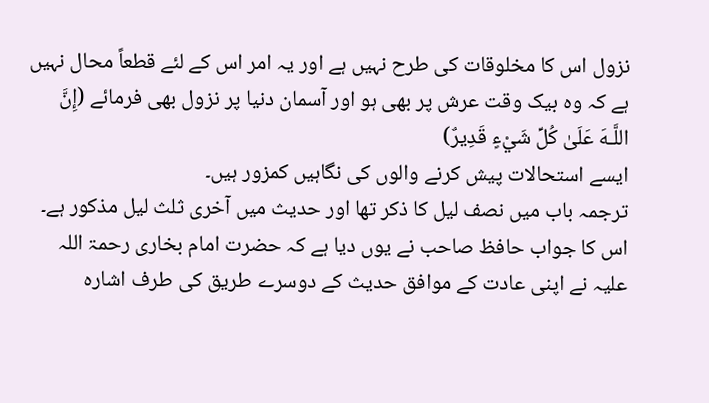نزول اس کا مخلوقات کی طرح نہیں ہے اور یہ امر اس کے لئے قطعاً محال نہیں ہے کہ وہ بیک وقت عرش پر بھی ہو اور آسمان دنیا پر نزول بھی فرمائے (إِنَّ اللَّـهَ عَلَىٰ كُلِّ شَيْءٍ قَدِيرٌ)
ایسے استحالات پیش کرنے والوں کی نگاہیں کمزور ہیں۔
ترجمہ باب میں نصف لیل کا ذکر تھا اور حدیث میں آخری ثلث لیل مذکور ہے۔
اس کا جواب حافظ صاحب نے یوں دیا ہے کہ حضرت امام بخاری رحمۃ اللہ علیہ نے اپنی عادت کے موافق حدیث کے دوسرے طریق کی طرف اشارہ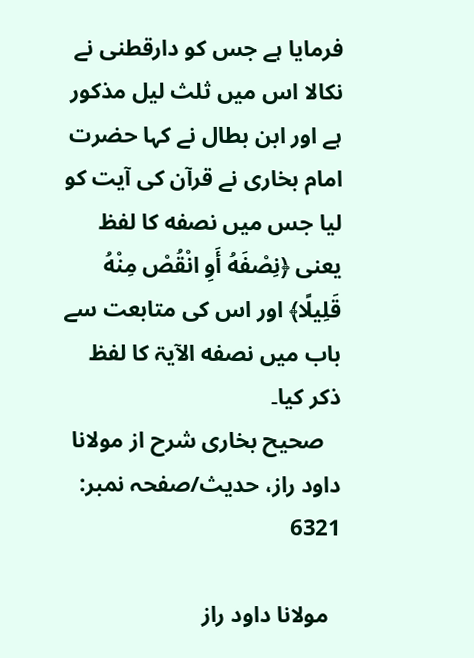فرمایا ہے جس کو دارقطنی نے نکالا اس میں ثلث لیل مذکور ہے اور ابن بطال نے کہا حضرت امام بخاری نے قرآن کی آیت کو لیا جس میں نصفه کا لفظ یعنی ﴿نِصْفَهُ أَوِ انْقُصْ مِنْهُ قَلِيلًا﴾ اور اس کی متابعت سے باب میں نصفه الآیۃ کا لفظ ذکر کیا۔
   صحیح بخاری شرح از مولانا داود راز، حدیث/صفحہ نمبر: 6321

  مولانا داود راز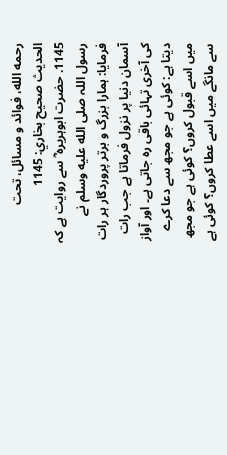رحمه الله، فوائد و مسائل، تحت الحديث صحيح بخاري: 1145
1145. حضرت ابوہریرہ ؓ سے روایت ہے کہ رسول اللہ صلى الله عليه وسلم نے فرمایا: ہمارا بزرگ و برتر پروردگار ہر رات آسمان دنیا پر نزول فرماتا ہے جب رات کی آخری تہائی باقی رہ جاتی ہے۔ اور آواز دیتا ہے: کوئی ہے جو مجھ سے دعا کرے میں اسے قبول کروں؟ کوئی ہے جو مجھ سے مانگے میں اسے عطا کروں؟ کوئی ہے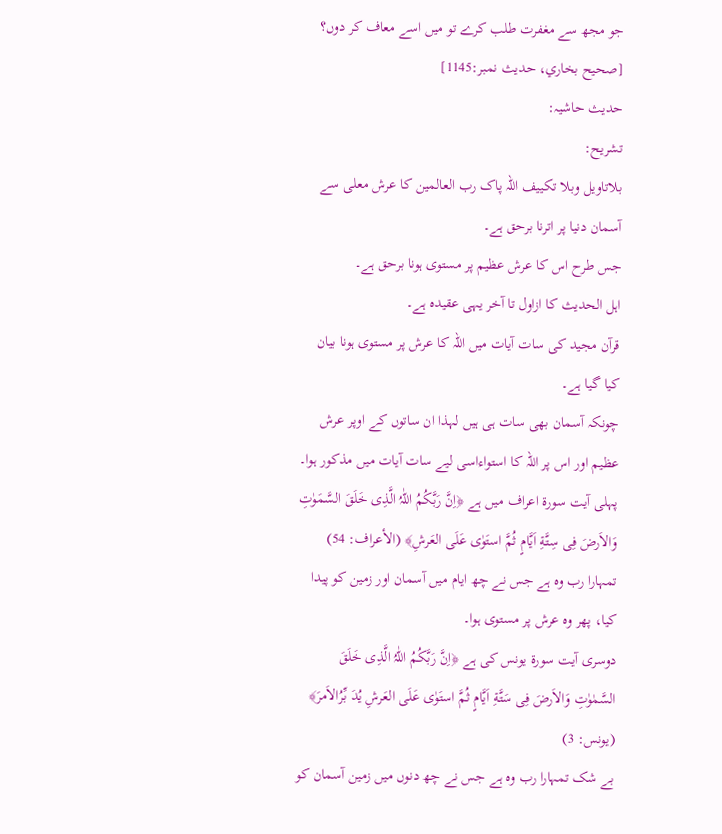جو مجھ سے مغفرت طلب کرے تو میں اسے معاف کر دوں؟ [صحيح بخاري، حديث نمبر:1145]
حدیث حاشیہ:
تشریح:
بلاتاویل وبلا تکییف اللہ پاک رب العالمین کا عرش معلی سے آسمان دنیا پر اترنا برحق ہے۔
جس طرح اس کا عرش عظیم پر مستوی ہونا برحق ہے۔
اہل الحدیث کا ازاول تا آخر یہی عقیدہ ہے۔
قرآن مجید کی سات آیات میں اللہ کا عرش پر مستوی ہونا بیان کیا گیا ہے۔
چونکہ آسمان بھی سات ہی ہیں لہذا ان ساتوں کے اوپر عرش عظیم اور اس پر اللہ کا استواءاسی لیے سات آیات میں مذکور ہوا۔
پہلی آیت سورۃ اعراف میں ہے ﴿اِنَّ رَبَّکُمُ اللّٰہُ الَّذِی خَلَقَ السَّمَوٰتِ وَالاَرضَ فِی سِتَّةِ اَیَّامٍ ثُمَّ استَوٰی عَلَی العَرشِ﴾ (الأعراف: 54)
تمہارا رب وہ ہے جس نے چھ ایام میں آسمان اور زمین کو پیدا کیا، پھر وہ عرش پر مستوی ہوا۔
دوسری آیت سورۃ یونس کی ہے ﴿اِنَّ رَبَّکُمُ اللّٰہُ الَّذِی خَلَقَ السَّمٰوٰتِ وَالاَرضَ فِی سَتَّةِ اَیَّامٍ ثُمَّ استَوٰی عَلَی العَرشِ یُدَ بِّرُالاَمرَ﴾ (یونس: 3)
بے شک تمہارا رب وہ ہے جس نے چھ دنوں میں زمین آسمان کو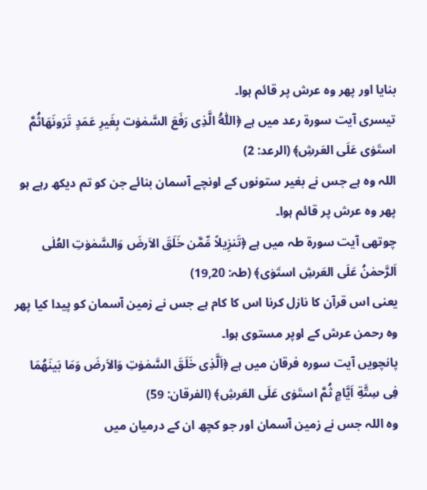بنایا اور پھر وہ عرش پر قائم ہوا۔
تیسری آیت سورۃ رعد میں ہے ﴿اَللّٰہُ الَّذِی رَفَعَ السَّمٰوٰت بِغَیرِ عَمَدٍ تَرَونَھَاثُمَّ استَوٰی عَلَی العَرشِ﴾ (الرعد: 2)
اللہ وہ ہے جس نے بغیر ستونوں کے اونچے آسمان بنائے جن کو تم دیکھ رہے ہو پھر وہ عرش پر قائم ہوا۔
چوتھی آیت سورۃ طہ میں ہے ﴿تَنزِیلاً مِّمَّن خَلَقَ الاَرضَ وَالسَّمٰوٰتِ العُلٰی اَلرَّحمٰنُ عَلَی العَرشِ استَوٰی﴾ (طہ: 19,20)
یعنی اس قرآن کا نازل کرنا اس کا کام ہے جس نے زمین آسمان کو پیدا کیا پھر وہ رحمن عرش کے اوپر مستوی ہوا۔
پانچویں آیت سورہ فرقان میں ہے ﴿اَلَّذِی خَلَقَ السَّمٰوٰتِ وَالاَرضَ وَمَا بَینَھُمَا فِی سِتَّةِ اَیَّامٍ ثُمَّ استَوٰی عَلَی العَرشِ﴾ (الفرقان: 59)
وہ اللہ جس نے زمین آسمان اور جو کچھ ان کے درمیان میں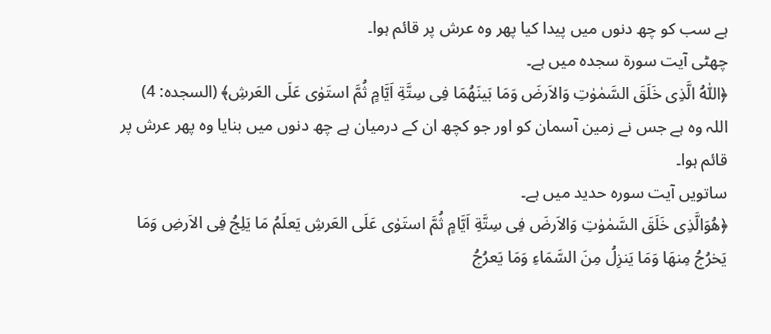ہے سب کو چھ دنوں میں پیدا کیا پھر وہ عرش پر قائم ہوا۔
چھٹی آیت سورۃ سجدہ میں ہے۔
﴿اَللّٰہُ الَّذِی خَلَقَ السَّمٰوٰتِ وَالاَرضَ وَمَا بَینَھُمَا فِی سِتَّةِ اَیَّامٍ ثُمَّ استَوٰی عَلَی العَرشِ﴾ (السجدہ: 4)
اللہ وہ ہے جس نے زمین آسمان کو اور جو کچھ ان کے درمیان ہے چھ دنوں میں بنایا وہ پھر عرش پر قائم ہوا۔
ساتویں آیت سورہ حدید میں ہے۔
﴿ھُوَالَّذِی خَلَقَ السَّمٰوٰتِ وَالاَرضَ فِی سِتَّةِ اَیَّامٍ ثُمَّ استَوٰی عَلَی العَرشِ یَعلَمُ مَا یَلِجُ فِی الاَرضِ وَمَا یَخرُجُ مِنھَا وَمَا یَنزِلُ مِنَ السَّمَاءِ وَمَا یَعرُجُ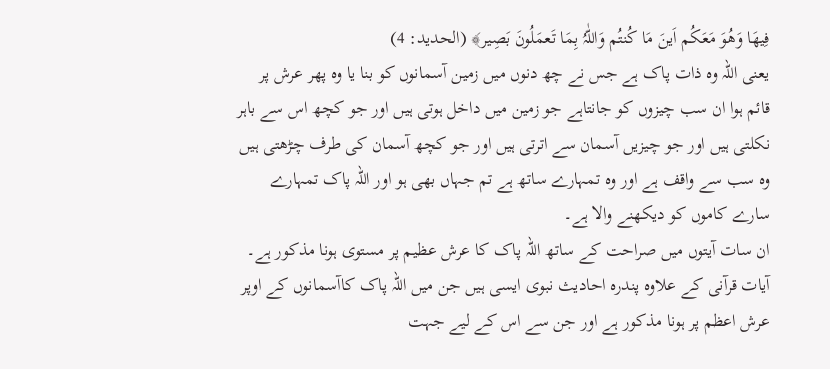فِیھَا وَھُوَ مَعَکُم اَینَ مَا کُنتُم وَاللّٰہُ بِمَا تَعمَلُونَ بَصِیر﴾ (الحدید: 4)
یعنی اللہ وہ ذات پاک ہے جس نے چھ دنوں میں زمین آسمانوں کو بنا یا وہ پھر عرش پر قائم ہوا ان سب چیزوں کو جانتاہے جو زمین میں داخل ہوتی ہیں اور جو کچھ اس سے باہر نکلتی ہیں اور جو چیزیں آسمان سے اترتی ہیں اور جو کچھ آسمان کی طرف چڑھتی ہیں وہ سب سے واقف ہے اور وہ تمہارے ساتھ ہے تم جہاں بھی ہو اور اللہ پاک تمہارے سارے کاموں کو دیکھنے والا ہے۔
ان سات آیتوں میں صراحت کے ساتھ اللہ پاک کا عرش عظیم پر مستوی ہونا مذکور ہے۔
آیات قرآنی کے علاوہ پندرہ احادیث نبوی ایسی ہیں جن میں اللہ پاک کاآسمانوں کے اوپر عرش اعظم پر ہونا مذکور ہے اور جن سے اس کے لیے جہت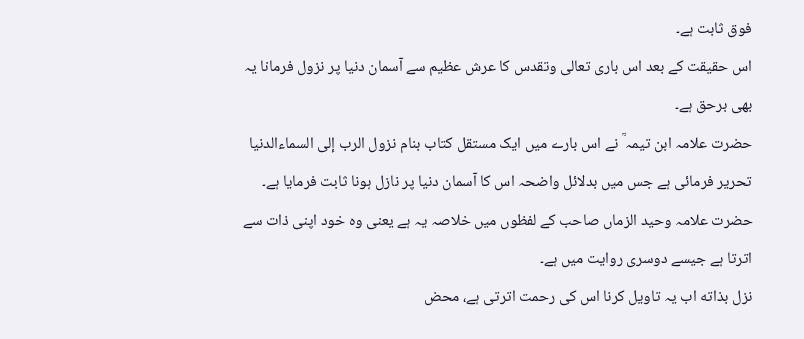فوق ثابت ہے۔
اس حقیقت کے بعد اس باری تعالی وتقدس کا عرش عظیم سے آسمان دنیا پر نزول فرمانا یہ بھی برحق ہے۔
حضرت علامہ ابن تیمہ ؒ نے اس بارے میں ایک مستقل کتاب بنام نزول الرب إلی السماءالدنیا تحریر فرمائی ہے جس میں بدلائل واضحہ اس کا آسمان دنیا پر نازل ہونا ثابت فرمایا ہے۔
حضرت علامہ وحید الزماں صاحب کے لفظوں میں خلاصہ یہ ہے یعنی وہ خود اپنی ذات سے اترتا ہے جیسے دوسری روایت میں ہے۔
نزل بذاته اب یہ تاویل کرنا اس کی رحمت اترتی ہے، محض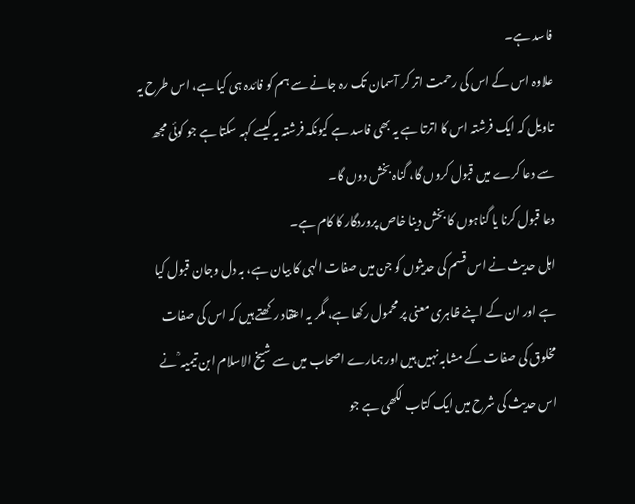فاسد ہے۔
علاوہ اس کے اس کی رحمت اتر کر آسمان تک رہ جانے سے ہم کو فائدہ ہی کیا ہے، اس طرح یہ تاویل کہ ایک فرشتہ اس کا اترتا ہے یہ بھی فاسد ہے کیونکہ فرشتہ یہ کیسے کہہ سکتا ہے جو کوئی مجھ سے دعا کرے میں قبول کروں گا، گناہ بخش دوں گا۔
دعا قبول کرنا یا گناہوں کا بخش دینا خاص پروردگار کا کام ہے۔
اہل حدیث نے اس قسم کی حدیثوں کو جن میں صفات الہی کا بیان ہے، بہ دل وجان قبول کیا ہے اور ان کے اپنے ظاہری معنی پر محمول رکھا ہے، مگر یہ اعتقاد رکھتے ہیں کہ اس کی صفات مخلوق کی صفات کے مشابہ نہیں ہیں اور ہمارے اصحاب میں سے شیخ الاسلام ابن تیمیہ ؒ نے اس حدیث کی شرح میں ایک کتاب لکھی ہے جو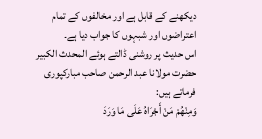دیکھنے کے قابل ہے اور مخالفوں کے تمام اعتراضوں اور شبہوں کا جواب دیا ہے۔
اس حدیث پر روشنی ڈالتے ہوئے المحدث الکبیر حضرت مولانا عبد الرحمن صاحب مبارکپوری فرماتے ہیں:
وَمِنْهُمْ مَنْ أَجْرَاهُ عَلَى مَا وَرَدَ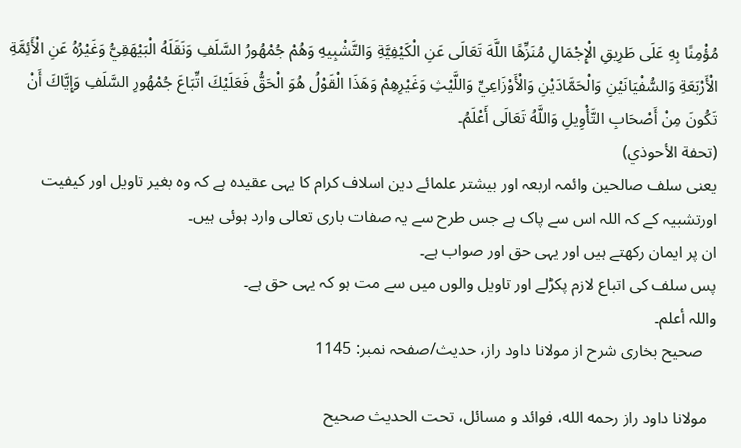مُؤْمِنًا بِهِ عَلَى طَرِيقِ الْإِجْمَالِ مُنَزِّهًا اللَّهَ تَعَالَى عَنِ الْكَيْفِيَّةِ وَالتَّشْبِيهِ وَهُمْ جُمْهُورُ السَّلَفِ وَنَقَلَهُ الْبَيْهَقِيُّ وَغَيْرُهُ عَنِ الْأَئِمَّةِ الْأَرْبَعَةِ وَالسُّفْيَانَيْنِ وَالْحَمَّادَيْنِ وَالْأَوْزَاعِيِّ وَاللَّيْثِ وَغَيْرِهِمْ وَهَذَا الْقَوْلُ هُوَ الْحَقُّ فَعَلَيْكَ اتِّبَاعَ جُمْهُورِ السَّلَفِ وَإِيَّاكَ أَنْ تَكُونَ مِنْ أَصْحَابِ التَّأْوِيلِ وَاللَّهُ تَعَالَى أَعْلَمُ۔
(تحفة الأحوذي)
یعنی سلف صالحین وائمہ اربعہ اور بیشتر علمائے دین اسلاف کرام کا یہی عقیدہ ہے کہ وہ بغیر تاویل اور کیفیت اورتشبیہ کے کہ اللہ اس سے پاک ہے جس طرح سے یہ صفات باری تعالی وارد ہوئی ہیں۔
ان پر ایمان رکھتے ہیں اور یہی حق اور صواب ہے۔
پس سلف کی اتباع لازم پکڑلے اور تاویل والوں میں سے مت ہو کہ یہی حق ہے۔
واللہ أعلم۔
   صحیح بخاری شرح از مولانا داود راز، حدیث/صفحہ نمبر: 1145

  مولانا داود راز رحمه الله، فوائد و مسائل، تحت الحديث صحيح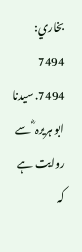بخاري: 7494
7494. سیدنا ابو ہریرہ ؓ سے روایت ہے کہ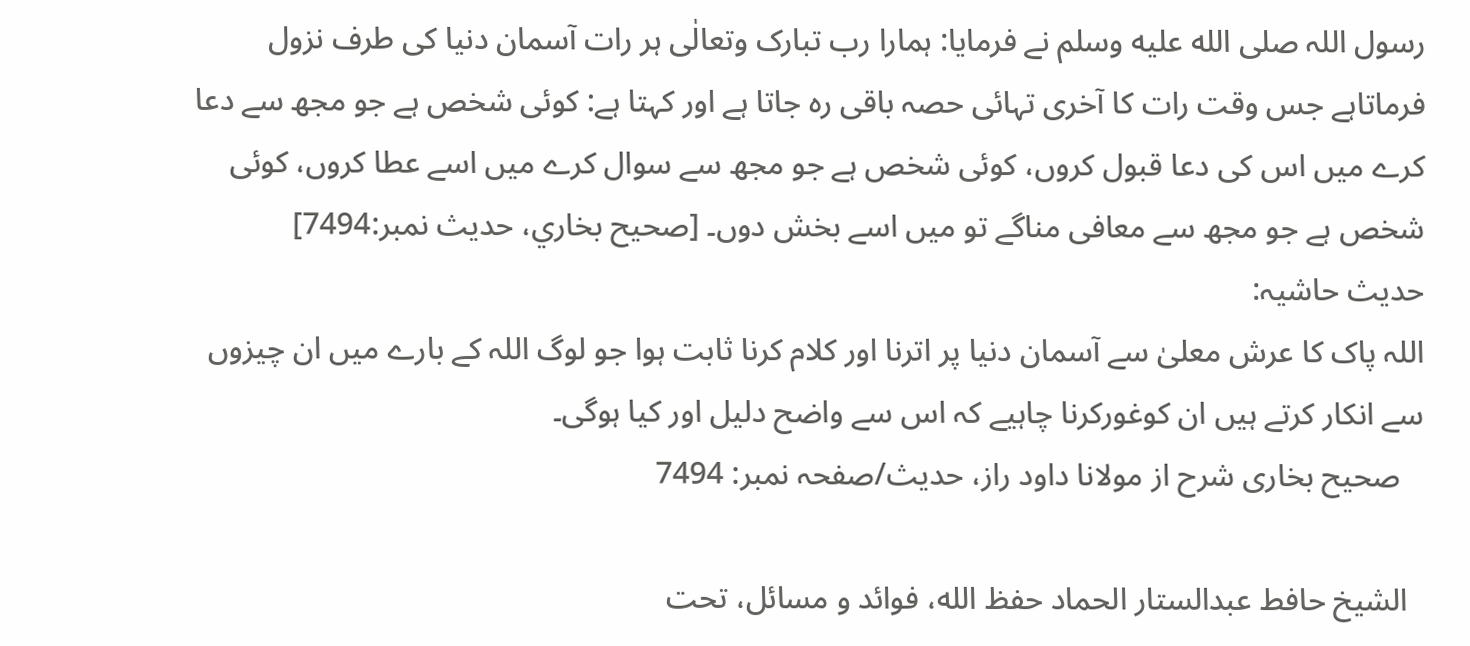رسول اللہ صلى الله عليه وسلم نے فرمایا: ہمارا رب تبارک وتعالٰی ہر رات آسمان دنیا کی طرف نزول فرماتاہے جس وقت رات کا آخری تہائی حصہ باقی رہ جاتا ہے اور کہتا ہے: کوئی شخص ہے جو مجھ سے دعا کرے میں اس کی دعا قبول کروں، کوئی شخص ہے جو مجھ سے سوال کرے میں اسے عطا کروں، کوئی شخص ہے جو مجھ سے معافی مناگے تو میں اسے بخش دوں۔ [صحيح بخاري، حديث نمبر:7494]
حدیث حاشیہ:
اللہ پاک کا عرش معلیٰ سے آسمان دنیا پر اترنا اور کلام کرنا ثابت ہوا جو لوگ اللہ کے بارے میں ان چیزوں سے انکار کرتے ہیں ان کوغورکرنا چاہیے کہ اس سے واضح دلیل اور کیا ہوگی۔
   صحیح بخاری شرح از مولانا داود راز، حدیث/صفحہ نمبر: 7494

  الشيخ حافط عبدالستار الحماد حفظ الله، فوائد و مسائل، تحت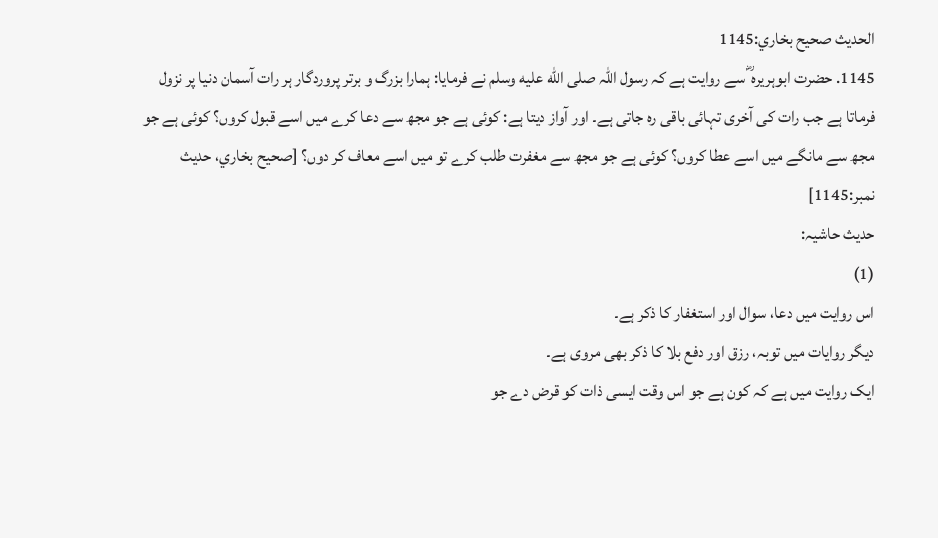الحديث صحيح بخاري:1145
1145. حضرت ابوہریرہ ؓ سے روایت ہے کہ رسول اللہ صلى الله عليه وسلم نے فرمایا: ہمارا بزرگ و برتر پروردگار ہر رات آسمان دنیا پر نزول فرماتا ہے جب رات کی آخری تہائی باقی رہ جاتی ہے۔ اور آواز دیتا ہے: کوئی ہے جو مجھ سے دعا کرے میں اسے قبول کروں؟ کوئی ہے جو مجھ سے مانگے میں اسے عطا کروں؟ کوئی ہے جو مجھ سے مغفرت طلب کرے تو میں اسے معاف کر دوں؟ [صحيح بخاري، حديث نمبر:1145]
حدیث حاشیہ:
(1)
اس روایت میں دعا، سوال اور استغفار کا ذکر ہے۔
دیگر روایات میں توبہ، رزق اور دفع بلا کا ذکر بھی مروی ہے۔
ایک روایت میں ہے کہ کون ہے جو اس وقت ایسی ذات کو قرض دے جو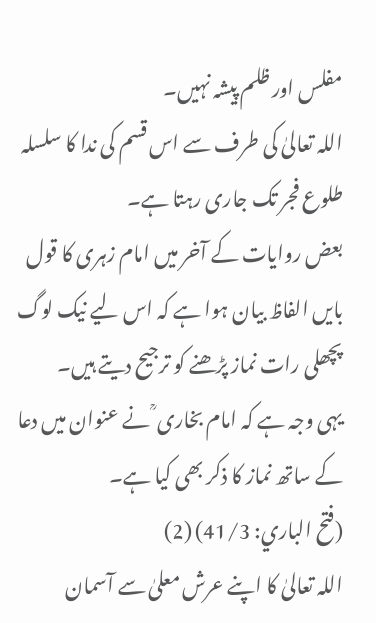مفلس اور ظلم پیشہ نہیں۔
اللہ تعالیٰ کی طرف سے اس قسم کی ندا کا سلسلہ طلوع فجر تک جاری رہتا ہے۔
بعض روایات کے آخر میں امام زہری کا قول بایں الفاظ بیان ہوا ہے کہ اس لیے نیک لوگ پچھلی رات نماز پڑھنے کو ترجیح دیتے ہیں۔
یہی وجہ ہے کہ امام بخاری ؒ نے عنوان میں دعا کے ساتھ نماز کا ذکر بھی کیا ہے۔
(فتح الباري: 41/3) (2)
اللہ تعالیٰ کا اپنے عرش معلیٰ سے آسمان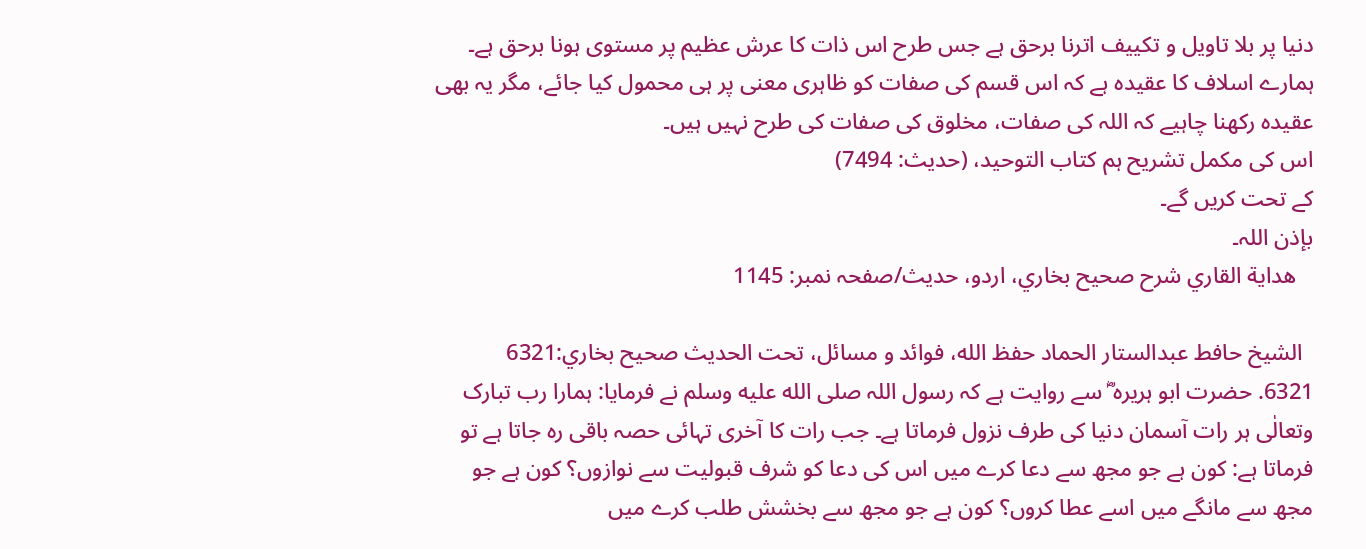دنیا پر بلا تاویل و تکییف اترنا برحق ہے جس طرح اس ذات کا عرش عظیم پر مستوی ہونا برحق ہے۔
ہمارے اسلاف کا عقیدہ ہے کہ اس قسم کی صفات کو ظاہری معنی پر ہی محمول کیا جائے، مگر یہ بھی عقیدہ رکھنا چاہیے کہ اللہ کی صفات، مخلوق کی صفات کی طرح نہیں ہیں۔
اس کی مکمل تشریح ہم کتاب التوحید، (حدیث: 7494)
کے تحت کریں گے۔
بإذن اللہ۔
   هداية القاري شرح صحيح بخاري، اردو، حدیث/صفحہ نمبر: 1145

  الشيخ حافط عبدالستار الحماد حفظ الله، فوائد و مسائل، تحت الحديث صحيح بخاري:6321
6321. حضرت ابو ہریرہ ؓ سے روایت ہے کہ رسول اللہ صلى الله عليه وسلم نے فرمایا: ہمارا رب تبارک وتعالٰی ہر رات آسمان دنیا کی طرف نزول فرماتا ہے۔ جب رات کا آخری تہائی حصہ باقی رہ جاتا ہے تو فرماتا ہے: کون ہے جو مجھ سے دعا کرے میں اس کی دعا کو شرف قبولیت سے نوازوں؟ کون ہے جو مجھ سے مانگے میں اسے عطا کروں؟ کون ہے جو مجھ سے بخشش طلب کرے میں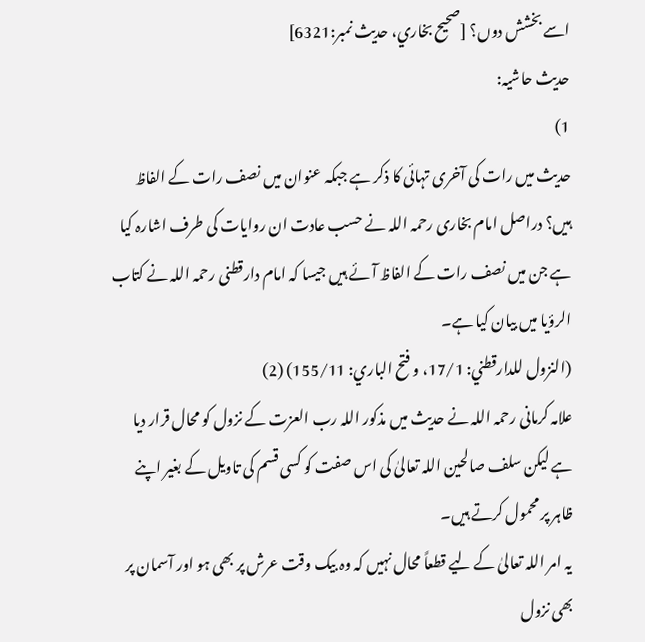اسے بخشش دوں؟ [صحيح بخاري، حديث نمبر:6321]
حدیث حاشیہ:
1)
حدیث میں رات کی آخری تہائی کا ذکر ہے جبکہ عنوان میں نصف رات کے الفاظ ہیں؟ دراصل امام بخاری رحمہ اللہ نے حسب عادت ان روایات کی طرف اشارہ کیا ہے جن میں نصف رات کے الفاظ آئے ہیں جیسا کہ امام دارقطنی رحمہ اللہ نے کتاب الرؤیا میں بیان کیا ہے۔
(النزول للدارقطني: 17/1، و فتح الباري: 155/11) (2)
علامہ کرمانی رحمہ اللہ نے حدیث میں مذکور اللہ رب العزت کے نزول کو محال قرار دیا ہے لیکن سلف صالحین اللہ تعالیٰ کی اس صفت کو کسی قسم کی تاویل کے بغیر اپنے ظاہر پر محمول کرتے ہیں۔
یہ امر اللہ تعالیٰ کے لیے قطعاً محال نہیں کہ وہ بیک وقت عرش پر بھی ہو اور آسمان پر بھی نزول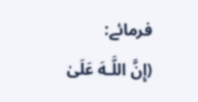فرمائے:
(إِنَّ اللَّـهَ عَلَىٰ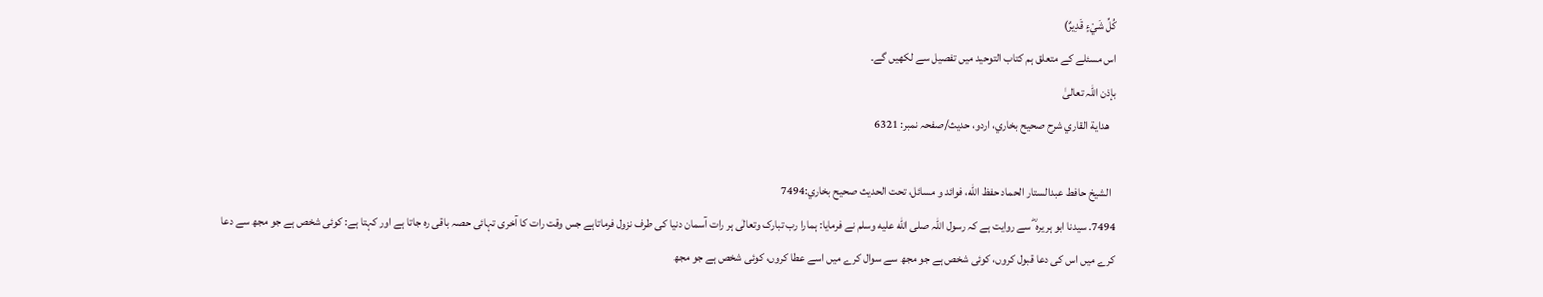كُلِّ شَيْءٍ قَدِيرٌ)
اس مسئلے کے متعلق ہم کتاب التوحید میں تفصیل سے لکھیں گے۔
بإذن اللہ تعالیٰ
   هداية القاري شرح صحيح بخاري، اردو، حدیث/صفحہ نمبر: 6321

  الشيخ حافط عبدالستار الحماد حفظ الله، فوائد و مسائل، تحت الحديث صحيح بخاري:7494
7494. سیدنا ابو ہریرہ ؓ سے روایت ہے کہ رسول اللہ صلى الله عليه وسلم نے فرمایا: ہمارا رب تبارک وتعالٰی ہر رات آسمان دنیا کی طرف نزول فرماتاہے جس وقت رات کا آخری تہائی حصہ باقی رہ جاتا ہے اور کہتا ہے: کوئی شخص ہے جو مجھ سے دعا کرے میں اس کی دعا قبول کروں، کوئی شخص ہے جو مجھ سے سوال کرے میں اسے عطا کروں، کوئی شخص ہے جو مجھ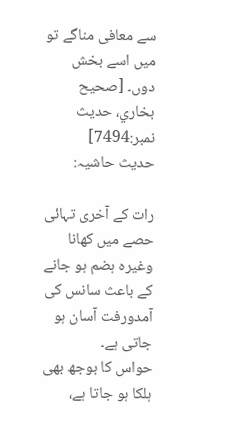سے معافی مناگے تو میں اسے بخش دوں۔ [صحيح بخاري، حديث نمبر:7494]
حدیث حاشیہ:

رات کے آخری تہائی حصے میں کھانا وغیرہ ہضم ہو جانے کے باعث سانس کی آمدورفت آسان ہو جاتی ہے۔
حواس کا بوجھ بھی ہلکا ہو جاتا ہے،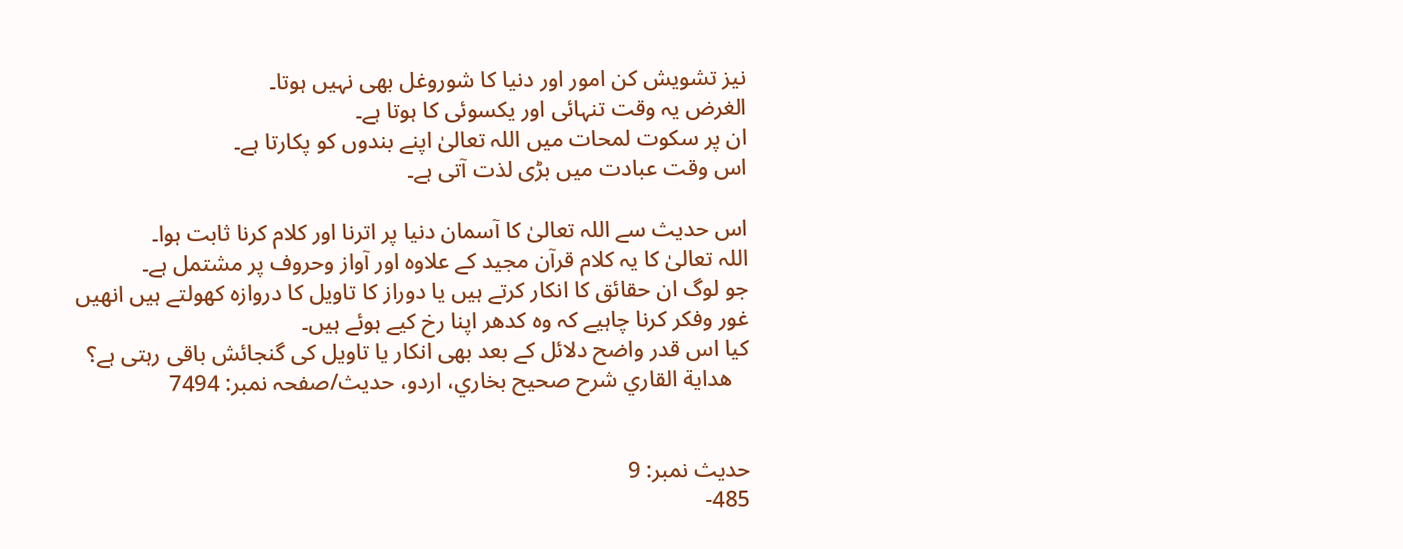نیز تشویش کن امور اور دنیا کا شوروغل بھی نہیں ہوتا۔
الغرض یہ وقت تنہائی اور یکسوئی کا ہوتا ہے۔
ان پر سکوت لمحات میں اللہ تعالیٰ اپنے بندوں کو پکارتا ہے۔
اس وقت عبادت میں بڑی لذت آتی ہے۔

اس حدیث سے اللہ تعالیٰ کا آسمان دنیا پر اترنا اور کلام کرنا ثابت ہوا۔
اللہ تعالیٰ کا یہ کلام قرآن مجید کے علاوہ اور آواز وحروف پر مشتمل ہے۔
جو لوگ ان حقائق کا انکار کرتے ہیں یا دوراز کا تاویل کا دروازہ کھولتے ہیں انھیں غور وفکر کرنا چاہیے کہ وہ کدھر اپنا رخ کیے ہوئے ہیں۔
کیا اس قدر واضح دلائل کے بعد بھی انکار یا تاویل کی گنجائش باقی رہتی ہے؟
   هداية القاري شرح صحيح بخاري، اردو، حدیث/صفحہ نمبر: 7494


حدیث نمبر: 9
485-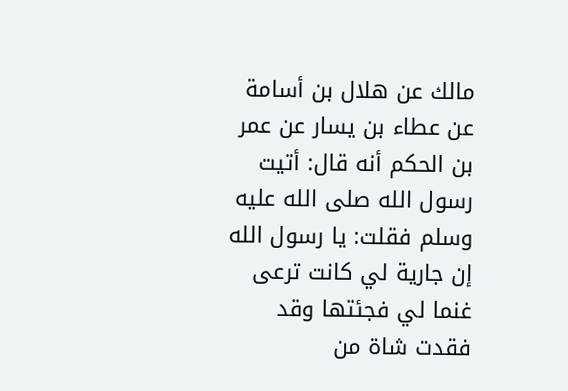مالك عن هلال بن أسامة عن عطاء بن يسار عن عمر بن الحكم أنه قال: أتيت رسول الله صلى الله عليه وسلم فقلت: يا رسول الله إن جارية لي كانت ترعى غنما لي فجئتها وقد فقدت شاة من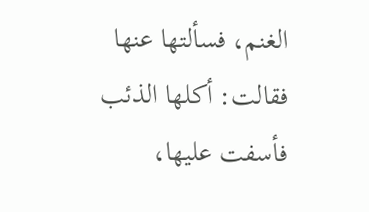الغنم، فسألتها عنها فقالت: أكلها الذئب فأسفت عليها،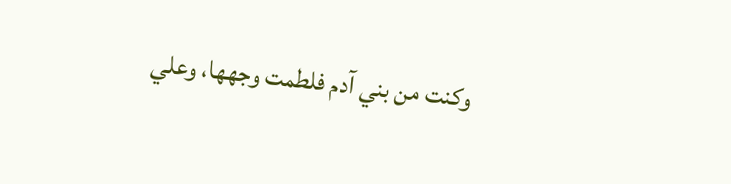وكنت من بني آدم فلطمت وجهها، وعلي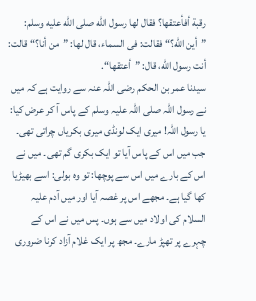رقبة أفأعتقها؟ فقال لها رسول الله صلى الله عليه وسلم: ”أين الله؟“ فقالت: فى السماء، قال لها: ”من أنا؟“ قالت: أنت رسول الله، قال: ”أعتقها“.
سیدنا عمر بن الحکم رضی اللہ عنہ سے روایت ہے کہ میں نے رسول اللہ صلی اللہ علیہ وسلم کے پاس آ کر عرض کیا: یا رسول اللہ! میری ایک لونڈی میری بکریاں چراتی تھی۔ جب میں اس کے پاس آیا تو ایک بکری گم تھی۔ میں نے اس کے بارے میں اس سے پوچھا: تو وہ بولی: اسے بھیڑیا کھا گیا ہے۔ مجھے اس پر غصہ آیا اور میں آدم علیہ السلام کی اولاد میں سے ہوں۔ پس میں نے اس کے چہرے پر تھپڑ مارے۔ مجھ پر ایک غلام آزاد کرنا ضروری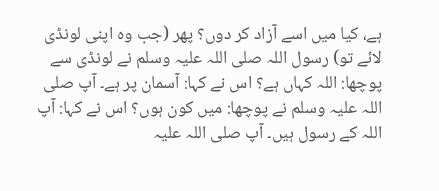ہے، کیا میں اسے آزاد کر دوں؟ پھر (جب وہ اپنی لونڈی لائے تو) رسول اللہ صلی اللہ علیہ وسلم نے لونڈی سے پوچھا: اللہ کہاں ہے؟ اس نے کہا: آسمان پر ہے۔ آپ صلی اللہ علیہ وسلم نے پوچھا: میں کون ہوں؟ اس نے کہا: آپ اللہ کے رسول ہیں۔ آپ صلی اللہ علیہ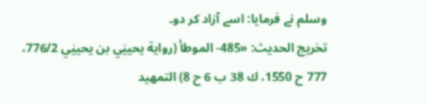وسلم نے فرمایا: اسے آزاد کر دو۔
تخریج الحدیث: «485- الموطأ (رواية يحييٰي بن يحييٰي 776/2، 777 ح 1550، ك 38 ب 6 ح 8) التمهيد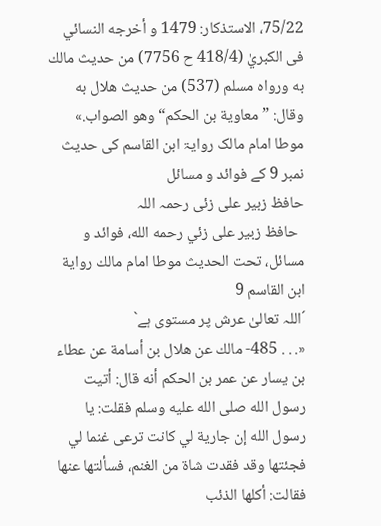75/22، الاستذكار: 1479 و أخرجه النسائي فى الكبريٰ (418/4 ح 7756) من حديث مالك به ورواه مسلم (537) من حديث هلال به وقال: ”معاوية بن الحكم“ وهو الصواب.»
موطا امام مالک روایۃ ابن القاسم کی حدیث نمبر 9 کے فوائد و مسائل
حافظ زبیر علی زئی رحمہ اللہ
  حافظ زبير على زئي رحمه الله، فوائد و مسائل، تحت الحديث موطا امام مالك رواية ابن القاسم 9
´اللہ تعالیٰ عرش پر مستوی ہے`
«. . . 485- مالك عن هلال بن أسامة عن عطاء بن يسار عن عمر بن الحكم أنه قال: أتيت رسول الله صلى الله عليه وسلم فقلت: يا رسول الله إن جارية لي كانت ترعى غنما لي فجئتها وقد فقدت شاة من الغنم، فسألتها عنها فقالت: أكلها الذئب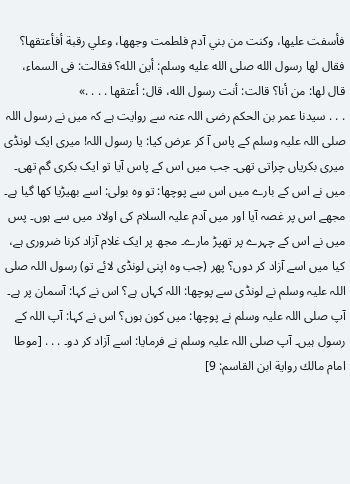فأسفت عليها، وكنت من بني آدم فلطمت وجهها، وعلي رقبة أفأعتقها؟ فقال لها رسول الله صلى الله عليه وسلم: أين الله؟ فقالت: فى السماء، قال لها: من أنا؟ قالت: أنت رسول الله، قال: أعتقها . . . .»
. . . سیدنا عمر بن الحکم رضی اللہ عنہ سے روایت ہے کہ میں نے رسول اللہ صلی اللہ علیہ وسلم کے پاس آ کر عرض کیا: یا رسول اللہ! میری ایک لونڈی میری بکریاں چراتی تھی۔ جب میں اس کے پاس آیا تو ایک بکری گم تھی۔ میں نے اس کے بارے میں اس سے پوچھا: تو وہ بولی: اسے بھیڑیا کھا گیا ہے۔ مجھے اس پر غصہ آیا اور میں آدم علیہ السلام کی اولاد میں سے ہوں۔ پس میں نے اس کے چہرے پر تھپڑ مارے۔ مجھ پر ایک غلام آزاد کرنا ضروری ہے، کیا میں اسے آزاد کر دوں؟ پھر (جب وہ اپنی لونڈی لائے تو) رسول اللہ صلی اللہ علیہ وسلم نے لونڈی سے پوچھا: اللہ کہاں ہے؟ اس نے کہا: آسمان پر ہے۔ آپ صلی اللہ علیہ وسلم نے پوچھا: میں کون ہوں؟ اس نے کہا: آپ اللہ کے رسول ہیں۔ آپ صلی اللہ علیہ وسلم نے فرمایا: اسے آزاد کر دو۔ . . . [موطا امام مالك رواية ابن القاسم: 9]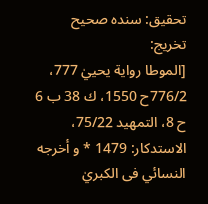تحقیق: سندہ صحیح
تخریج:
[الموطا رواية يحييٰ 777، 776/2ح 1550، ك 38 ب 6 ح 8، التمهيد 75/22، الاستدكار: 1479 * و أخرجه النسائي فى الكبريٰ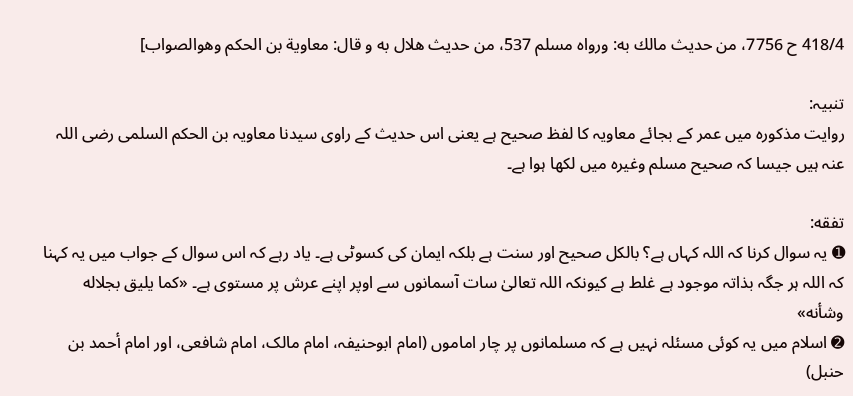418/4 ح 7756، من حديث مالك به: ورواه مسلم 537، من حديث هلال به و قال: معاوية بن الحكم وهوالصواب]

تنبیہ:
روایت مذکورہ میں عمر کے بجائے معاویہ کا لفظ صحیح ہے یعنی اس حدیث کے راوی سیدنا معاویہ بن الحکم السلمی رضی اللہ عنہ ہیں جیسا کہ صحیح مسلم وغیرہ میں لکھا ہوا ہے۔

تفقه:
➊ یہ سوال کرنا کہ اللہ کہاں ہے؟ بالکل صحیح اور سنت ہے بلکہ ایمان کی کسوٹی ہے۔ یاد رہے کہ اس سوال کے جواب میں یہ کہنا کہ اللہ ہر جگہ بذاتہ موجود ہے غلط ہے کیونکہ اللہ تعالیٰ سات آسمانوں سے اوپر اپنے عرش پر مستوی ہے۔ «كما يليق بجلاله وشأنه»
➋ اسلام میں یہ کوئی مسئلہ نہیں ہے کہ مسلمانوں پر چار اماموں (امام ابوحنیفہ، امام مالک، امام شافعی، اور امام أحمد بن حنبل)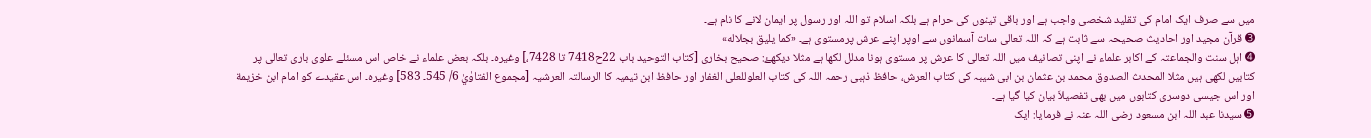میں سے صرف ایک امام کی تقلید شخصی واجب ہے اور باقی تینوں کی حرام ہے بلکہ اسلام تو اللہ اور رسول پر ایمان لانے کا نام ہے۔
➌ قرآن مجید اور احادیث صحیحہ سے ثابت ہے کہ اللہ تعالی سات آسمانوں سے اوپر اپنے عرش پرمستوی ہے۔ «كما يليق بجلاله»
➍ اہل سنت والجماعتہ کے اکابر علماء نے اپنی تصانیف میں اللہ تعالی کا عرش پر مستوی ہونا مدلل لکھا ہے مثلا دیکھۓ: صحیح بخاری [كتاب التوحيد باب 22ح7418 تا 7428،] وغیرہ۔ بلکہ بعض علماء نے خاص اس مسئلے علوی باری تعالی پر کتابیں لکھی ہیں مثلا المحدث الصدوق محمد بن عثمان بن ابی شیبہ کی کتاب العرش، حافظ ذہبی رحمہ اللہ کی کتاب العلوللعلی الغفار اور حافظ ابن تیمیہ کا الرسالتہ العرشیہ [مجموع الفتاوٰيٰ 6/ 545۔ 583] وغیرہ۔ اس عقیدے کو امام ابن خزيمة اور اس جیسی دوسری کتابوں میں بھی تفصیلاَ بیان کیا گیا ہے۔
➎ سیدنا عبد اللہ ابن مسعود رضی اللہ عنہ نے فرمایا: ایک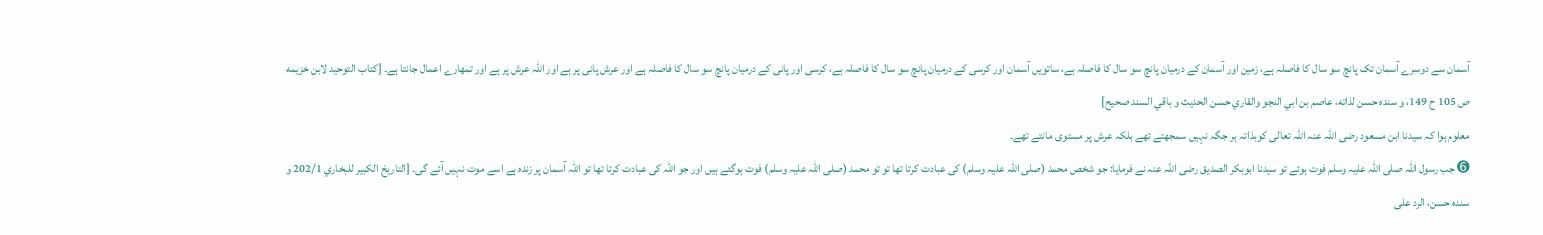آسمان سے دوسرے آسمان تک پانچ سو سال کا فاصلہ ہے، زمین اور آسمان کے درمیان پانچ سو سال کا فاصلہ ہے، ساتویں آسمان اور کرسی کے درمیان پانچ سو سال کا فاصلہ ہے، کرسی اور پانی کے درمیان پانچ سو سال کا فاصلہ ہے اور عرش پانی پر ہے اور اللہ عرش پر ہے اور تمھارے اعمال جانتا ہے۔ [كتاب التوحيد لابن خزيمه ص 105 ح 149، و سنده حسن لذاته، عاصم بن ابي النجو والقاري حسن الحديث و باقي السند صحيح]
معلوم ہوا کہ سیدنا ابن مسعود رضی اللہ عنہ اللہ تعالی کوبذاتہ ہر جگہ نہیں سمجھتے تھے بلکہ عرش پر مستوی مانتے تھے۔
➏ جب رسول اللہ صلی اللہ علیہ وسلم فوت ہوئے تو سیدنا ابوبکر الصدیق رضی اللہ عنہ نے فرمایا: جو شخص محمد (صلی اللہ علیہ وسلم) کی عبادت کرتا تھا تو تو محمد (صلی اللہ علیہ وسلم) فوت ہوگئے ہیں اور جو اللہ کی عبادت کرتا تھا تو اللہ آسمان پر زندہ ہے اسے موت نہیں آئے گی۔ [التاريخ الكبير للبخاري 202/1 و سنده حسن، الرد على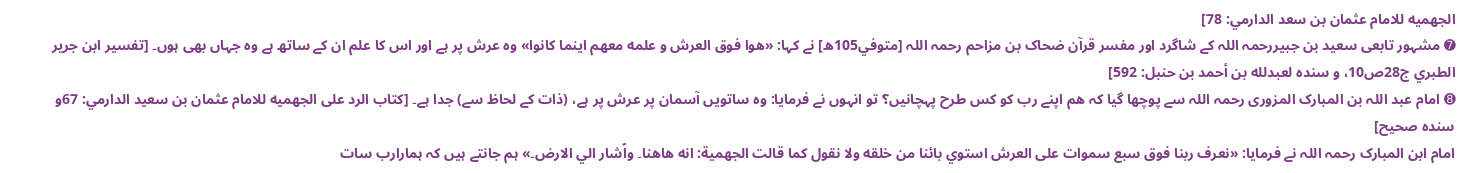الجهميه للامام عثمان بن سعد الدارمي: 78]
➐ مشہور تابعی سعید بن جبیررحمہ اللہ کے شاگرد اور مفسر قرآن ضحاک بن مزاحم رحمہ اللہ [متوفي105ه] نے کہا: «هوا فوق العرش و علمه معهم اينما كانوا» وہ عرش پر ہے اور اس کا علم ان کے ساتھ ہے وہ جہاں بھی ہوں۔ [تفسير ابن جرير الطبري ج28ص10، و سنده لعبدلله بن أحمد بن حنبل: 592]
➑ امام عبد اللہ بن المبارک المزوری رحمہ اللہ سے پوچھا گیا کہ ھم اپنے رب کو کس طرح پہچانیں؟ تو انہوں نے فرمایا: وہ ساتویں آسمان پر عرش پر ہے، (ذات کے لحاظ سے) جدا ہے۔ [كتاب الرد على الجهميه للامام عثمان بن سعيد الدارمي: 67و سنده صحيح]
امام ابن المبارک رحمہ اللہ نے فرمایا: «نعرف ربنا فوق سبع سموات على العرش استوي بائنا من خلقه ولا نقول كما قالت الجهمية: انه هاهنا۔ واًشار الي الارض۔» ہم جانتے ہیں کہ ہمارارب سات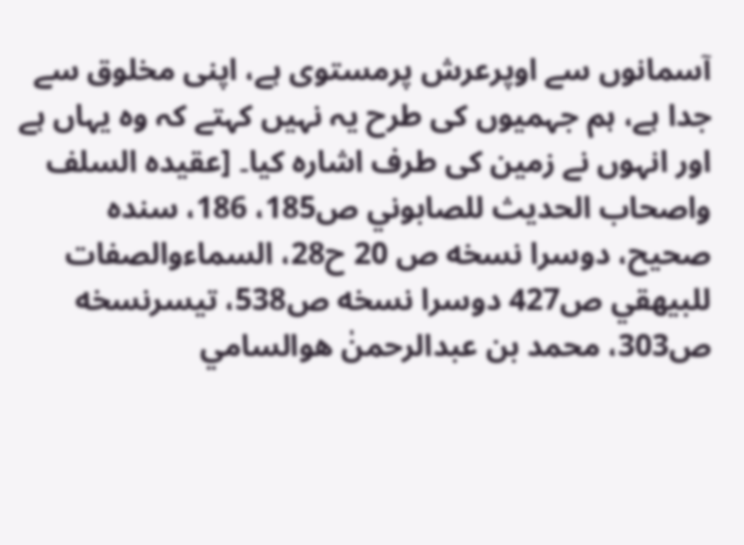آسمانوں سے اوپرعرش پرمستوی ہے، اپنی مخلوق سے جدا ہے، ہم جہمیوں کی طرح یہ نہیں کہتے کہ وہ یہاں ہے اور انہوں نے زمین کی طرف اشارہ کیا۔ [عقيده السلف واصحاب الحديث للصابوني ص185، 186، سنده صحيح، دوسرا نسخه ص 20 ح28، السماءوالصفات للبيهقي ص427 دوسرا نسخه ص538، تيسرنسخه ص303، محمد بن عبدالرحمنٰ هوالسامي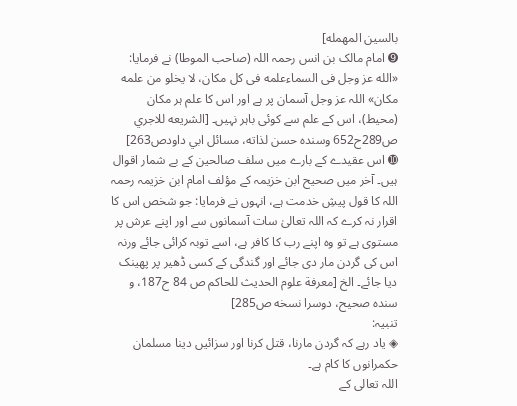بالسين المهمله]
➒ امام مالک بن انس رحمہ اللہ (صاحب الموطا) نے فرمایا: «الله عز وجل فى السماءعلمه فى كل مكان، لا يخلو من علمه مكان» اللہ عز وجل آسمان پر ہے اور اس کا علم ہر مکان (محیط)، اس کے علم سے کوئی باہر نہیں۔ [الشريعه للاجري ص289ح652 وسنده حسن لذاته، مسائل ابي داودص263]
➓ اس عقیدے کے بارے میں سلف صالحین کے بے شمار اقوال ہیں۔ آخر میں صحیح ابن خزیمہ کے مؤلف امام ابن خزیمہ رحمہ اللہ کا قول پیشِ خدمت ہے، انہوں نے فرمایا: جو شخص اس کا اقرار نہ کرے کہ اللہ تعالیٰ سات آسمانوں سے اور اپنے عرش پر مستوی ہے تو وہ اپنے رب کا کافر ہے، اسے توبہ کرائی جائے ورنہ اس کی گردن مار دی جائے اور گندگی کے کسی ڈھیر پر پھینک دیا جائے۔ الخ [معرفة علوم الحديث للحاكم ص 84 ح187، و سنده صحيح، دوسرا نسخه ص285]
تنبیہ:
◈ یاد رہے کہ گردن مارنا، قتل کرنا اور سزائیں دینا مسلمان حکمرانوں کا کام ہے۔
اللہ تعالی کے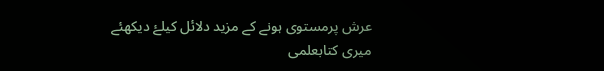عرش پرمستوی ہونے کے مزید دلائل کیلۓ دیکھئے میری کتابعلمی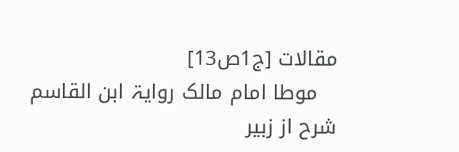مقالات [ج1ص13]
   موطا امام مالک روایۃ ابن القاسم شرح از زبیر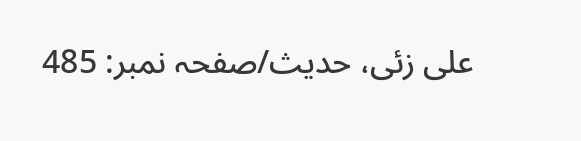علی زئی، حدیث/صفحہ نمبر: 485